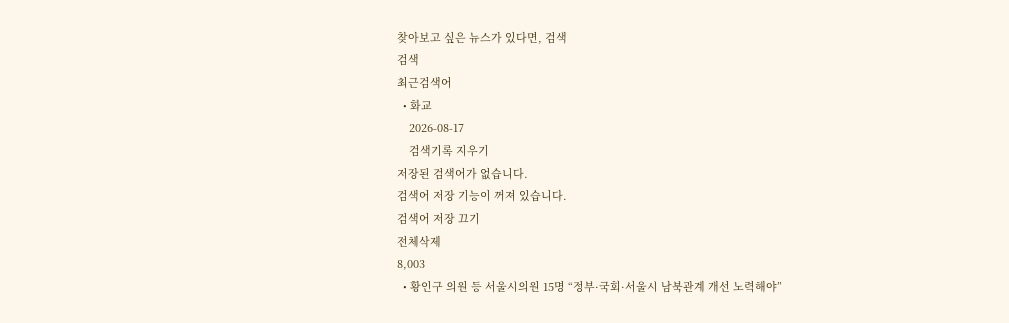찾아보고 싶은 뉴스가 있다면, 검색
검색
최근검색어
  • 화교
    2026-08-17
    검색기록 지우기
저장된 검색어가 없습니다.
검색어 저장 기능이 꺼져 있습니다.
검색어 저장 끄기
전체삭제
8,003
  • 황인구 의원 등 서울시의원 15명 “정부·국회·서울시 남북관계 개선 노력해야”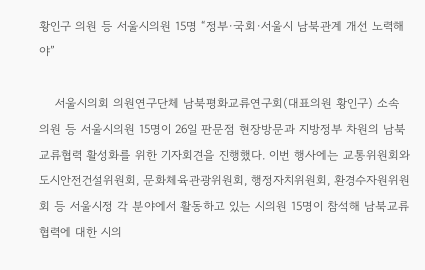황인구 의원 등 서울시의원 15명 “정부·국회·서울시 남북관계 개선 노력해야”

    서울시의회 의원연구단체 남북평화교류연구회(대표의원 황인구) 소속 의원 등 서울시의원 15명이 26일 판문점 현장방문과 지방정부 차원의 남북교류협력 활성화를 위한 기자회견을 진행했다. 이번 행사에는 교통위원회와 도시안전건설위원회, 문화체육관광위원회, 행정자치위원회, 환경수자원위원회 등 서울시정 각 분야에서 활동하고 있는 시의원 15명이 참석해 남북교류협력에 대한 시의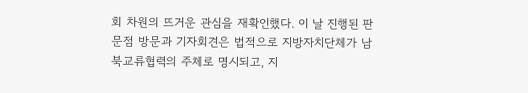회 차원의 뜨거운 관심을 재확인했다. 이 날 진행된 판문점 방문과 기자회견은 법적으로 지방자치단체가 남북교류협력의 주체로 명시되고, 지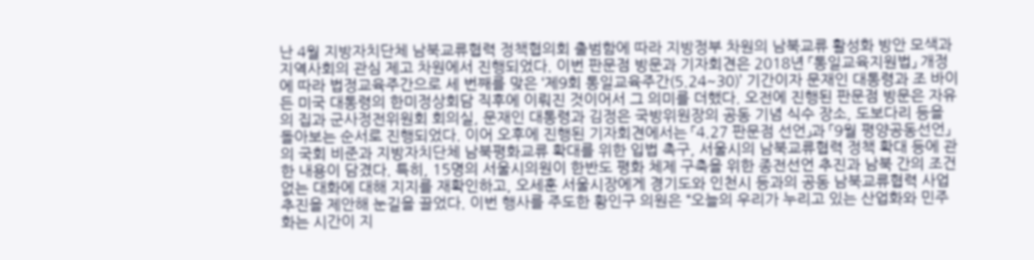난 4월 지방자치단체 남북교류협력 정책협의회 출범함에 따라 지방정부 차원의 남북교류 활성화 방안 모색과 지역사회의 관심 제고 차원에서 진행되었다. 이번 판문점 방문과 기자회견은 2018년 「통일교육지원법」 개정에 따라 법정교육주간으로 세 번째를 맞은 ‘제9회 통일교육주간(5.24~30)’ 기간이자 문재인 대통령과 조 바이든 미국 대통령의 한미정상회담 직후에 이뤄진 것이어서 그 의미를 더했다. 오전에 진행된 판문점 방문은 자유의 집과 군사정전위원회 회의실, 문재인 대통령과 김정은 국방위원장의 공동 기념 식수 장소, 도보다리 등을 돌아보는 순서로 진행되었다. 이어 오후에 진행된 기자회견에서는 「4.27 판문점 선언」과 「9월 평양공동선언」의 국회 비준과 지방자치단체 남북평화교류 확대를 위한 입법 촉구, 서울시의 남북교류협력 정책 확대 등에 관한 내용이 담겼다. 특히, 15명의 서울시의원이 한반도 평화 체제 구축을 위한 종전선언 추진과 남북 간의 조건 없는 대화에 대해 지지를 재확인하고, 오세훈 서울시장에게 경기도와 인천시 등과의 공동 남북교류협력 사업 추진을 제안해 눈길을 끌었다. 이번 행사를 주도한 황인구 의원은 “오늘의 우리가 누리고 있는 산업화와 민주화는 시간이 지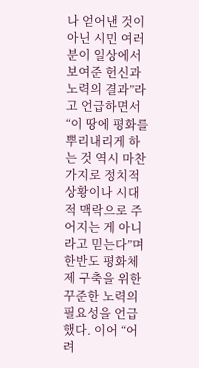나 얻어낸 것이 아닌 시민 여러분이 일상에서 보여준 헌신과 노력의 결과”라고 언급하면서 “이 땅에 평화를 뿌리내리게 하는 것 역시 마찬가지로 정치적 상황이나 시대적 맥락으로 주어지는 게 아니라고 믿는다”며 한반도 평화체제 구축을 위한 꾸준한 노력의 필요성을 언급했다. 이어 “어려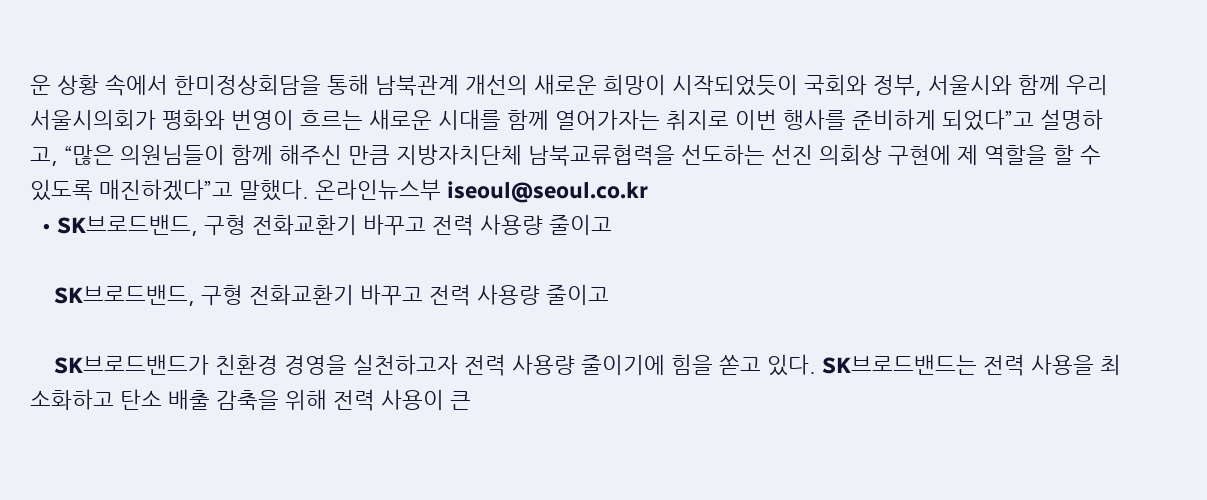운 상황 속에서 한미정상회담을 통해 남북관계 개선의 새로운 희망이 시작되었듯이 국회와 정부, 서울시와 함께 우리 서울시의회가 평화와 번영이 흐르는 새로운 시대를 함께 열어가자는 취지로 이번 행사를 준비하게 되었다”고 설명하고, “많은 의원님들이 함께 해주신 만큼 지방자치단체 남북교류협력을 선도하는 선진 의회상 구현에 제 역할을 할 수 있도록 매진하겠다”고 말했다. 온라인뉴스부 iseoul@seoul.co.kr
  • SK브로드밴드, 구형 전화교환기 바꾸고 전력 사용량 줄이고

    SK브로드밴드, 구형 전화교환기 바꾸고 전력 사용량 줄이고

    SK브로드밴드가 친환경 경영을 실천하고자 전력 사용량 줄이기에 힘을 쏟고 있다. SK브로드밴드는 전력 사용을 최소화하고 탄소 배출 감축을 위해 전력 사용이 큰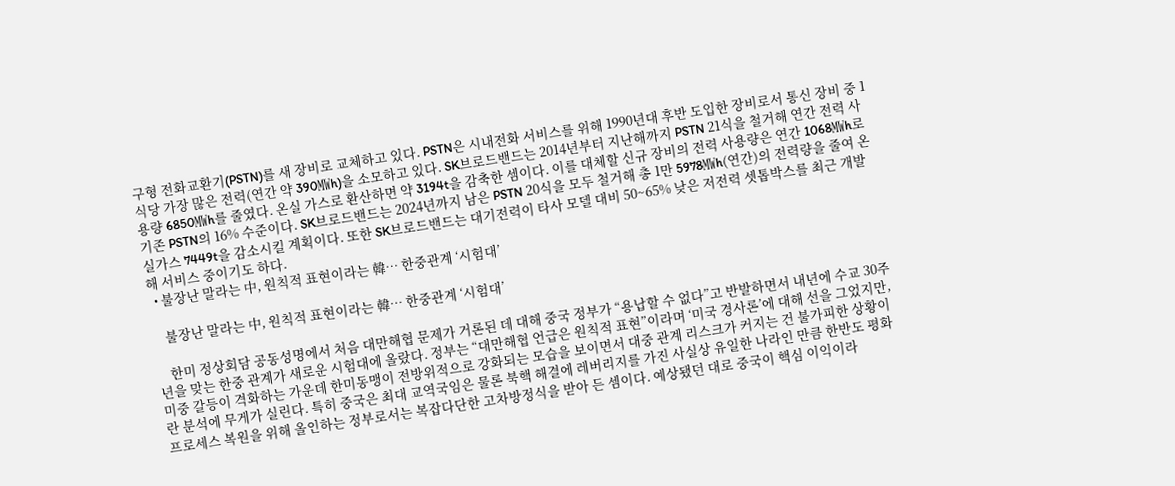구형 전화교환기(PSTN)를 새 장비로 교체하고 있다. PSTN은 시내전화 서비스를 위해 1990년대 후반 도입한 장비로서 통신 장비 중 1식당 가장 많은 전력(연간 약 390㎿h)을 소모하고 있다. SK브로드밴드는 2014년부터 지난해까지 PSTN 21식을 철거해 연간 전력 사용량 6850㎿h를 줄였다. 온실 가스로 환산하면 약 3194t을 감축한 셈이다. 이를 대체할 신규 장비의 전력 사용량은 연간 1068㎿h로 기존 PSTN의 16% 수준이다. SK브로드밴드는 2024년까지 남은 PSTN 20식을 모두 철거해 총 1만 5978㎿h(연간)의 전력량을 줄여 온실가스 7449t을 감소시킬 계획이다. 또한 SK브로드밴드는 대기전력이 타사 모델 대비 50~65% 낮은 저전력 셋톱박스를 최근 개발해 서비스 중이기도 하다.
  • 불장난 말라는 中, 원칙적 표현이라는 韓… 한중관계 ‘시험대’

    불장난 말라는 中, 원칙적 표현이라는 韓… 한중관계 ‘시험대’

    한미 정상회담 공동성명에서 처음 대만해협 문제가 거론된 데 대해 중국 정부가 “용납할 수 없다”고 반발하면서 내년에 수교 30주년을 맞는 한중 관계가 새로운 시험대에 올랐다. 정부는 “대만해협 언급은 원칙적 표현”이라며 ‘미국 경사론’에 대해 선을 그었지만, 미중 갈등이 격화하는 가운데 한미동맹이 전방위적으로 강화되는 모습을 보이면서 대중 관계 리스크가 커지는 건 불가피한 상황이란 분석에 무게가 실린다. 특히 중국은 최대 교역국임은 물론 북핵 해결에 레버리지를 가진 사실상 유일한 나라인 만큼 한반도 평화 프로세스 복원을 위해 올인하는 정부로서는 복잡다단한 고차방정식을 받아 든 셈이다. 예상됐던 대로 중국이 핵심 이익이라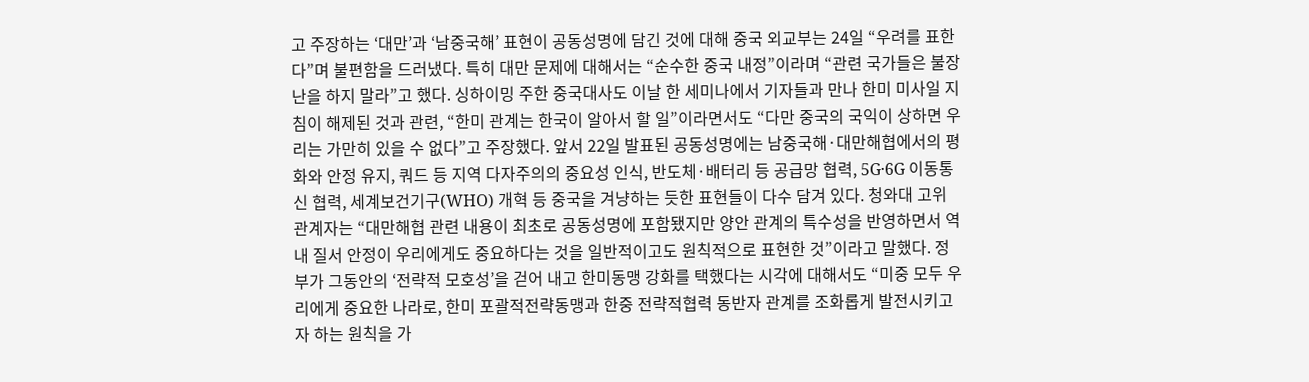고 주장하는 ‘대만’과 ‘남중국해’ 표현이 공동성명에 담긴 것에 대해 중국 외교부는 24일 “우려를 표한다”며 불편함을 드러냈다. 특히 대만 문제에 대해서는 “순수한 중국 내정”이라며 “관련 국가들은 불장난을 하지 말라”고 했다. 싱하이밍 주한 중국대사도 이날 한 세미나에서 기자들과 만나 한미 미사일 지침이 해제된 것과 관련, “한미 관계는 한국이 알아서 할 일”이라면서도 “다만 중국의 국익이 상하면 우리는 가만히 있을 수 없다”고 주장했다. 앞서 22일 발표된 공동성명에는 남중국해·대만해협에서의 평화와 안정 유지, 쿼드 등 지역 다자주의의 중요성 인식, 반도체·배터리 등 공급망 협력, 5G·6G 이동통신 협력, 세계보건기구(WHO) 개혁 등 중국을 겨냥하는 듯한 표현들이 다수 담겨 있다. 청와대 고위 관계자는 “대만해협 관련 내용이 최초로 공동성명에 포함됐지만 양안 관계의 특수성을 반영하면서 역내 질서 안정이 우리에게도 중요하다는 것을 일반적이고도 원칙적으로 표현한 것”이라고 말했다. 정부가 그동안의 ‘전략적 모호성’을 걷어 내고 한미동맹 강화를 택했다는 시각에 대해서도 “미중 모두 우리에게 중요한 나라로, 한미 포괄적전략동맹과 한중 전략적협력 동반자 관계를 조화롭게 발전시키고자 하는 원칙을 가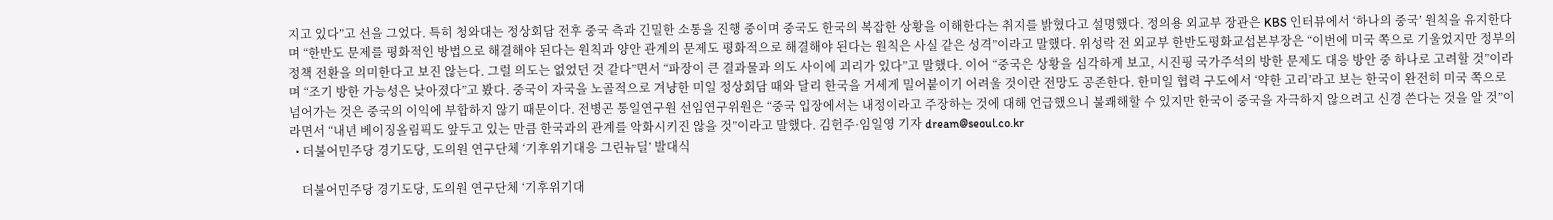지고 있다”고 선을 그었다. 특히 청와대는 정상회담 전후 중국 측과 긴밀한 소통을 진행 중이며 중국도 한국의 복잡한 상황을 이해한다는 취지를 밝혔다고 설명했다. 정의용 외교부 장관은 KBS 인터뷰에서 ‘하나의 중국’ 원칙을 유지한다며 “한반도 문제를 평화적인 방법으로 해결해야 된다는 원칙과 양안 관계의 문제도 평화적으로 해결해야 된다는 원칙은 사실 같은 성격”이라고 말했다. 위성락 전 외교부 한반도평화교섭본부장은 “이번에 미국 쪽으로 기울었지만 정부의 정책 전환을 의미한다고 보진 않는다. 그럴 의도는 없었던 것 같다”면서 “파장이 큰 결과물과 의도 사이에 괴리가 있다”고 말했다. 이어 “중국은 상황을 심각하게 보고, 시진핑 국가주석의 방한 문제도 대응 방안 중 하나로 고려할 것”이라며 “조기 방한 가능성은 낮아졌다”고 봤다. 중국이 자국을 노골적으로 겨냥한 미일 정상회담 때와 달리 한국을 거세게 밀어붙이기 어려울 것이란 전망도 공존한다. 한미일 협력 구도에서 ‘약한 고리’라고 보는 한국이 완전히 미국 쪽으로 넘어가는 것은 중국의 이익에 부합하지 않기 때문이다. 전병곤 통일연구원 선임연구위원은 “중국 입장에서는 내정이라고 주장하는 것에 대해 언급했으니 불쾌해할 수 있지만 한국이 중국을 자극하지 않으려고 신경 쓴다는 것을 알 것”이라면서 “내년 베이징올림픽도 앞두고 있는 만큼 한국과의 관계를 악화시키진 않을 것”이라고 말했다. 김헌주·임일영 기자 dream@seoul.co.kr
  • 더불어민주당 경기도당, 도의원 연구단체 ‘기후위기대응 그린뉴딜’ 발대식

    더불어민주당 경기도당, 도의원 연구단체 ‘기후위기대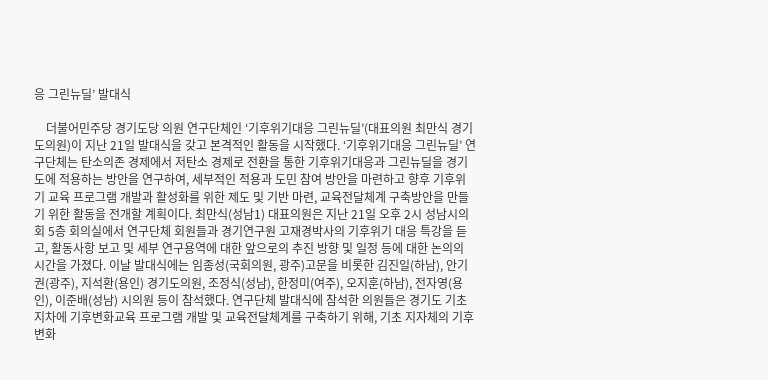응 그린뉴딜’ 발대식

    더불어민주당 경기도당 의원 연구단체인 ‘기후위기대응 그린뉴딜’(대표의원 최만식 경기도의원)이 지난 21일 발대식을 갖고 본격적인 활동을 시작했다. ‘기후위기대응 그린뉴딜’ 연구단체는 탄소의존 경제에서 저탄소 경제로 전환을 통한 기후위기대응과 그린뉴딜을 경기도에 적용하는 방안을 연구하여, 세부적인 적용과 도민 참여 방안을 마련하고 향후 기후위기 교육 프로그램 개발과 활성화를 위한 제도 및 기반 마련, 교육전달체계 구축방안을 만들기 위한 활동을 전개할 계획이다. 최만식(성남1) 대표의원은 지난 21일 오후 2시 성남시의회 5층 회의실에서 연구단체 회원들과 경기연구원 고재경박사의 기후위기 대응 특강을 듣고, 활동사항 보고 및 세부 연구용역에 대한 앞으로의 추진 방향 및 일정 등에 대한 논의의 시간을 가졌다. 이날 발대식에는 임종성(국회의원, 광주)고문을 비롯한 김진일(하남), 안기권(광주), 지석환(용인) 경기도의원, 조정식(성남), 한정미(여주), 오지훈(하남), 전자영(용인), 이준배(성남) 시의원 등이 참석했다. 연구단체 발대식에 참석한 의원들은 경기도 기초 지차에 기후변화교육 프로그램 개발 및 교육전달체계를 구축하기 위해, 기초 지자체의 기후변화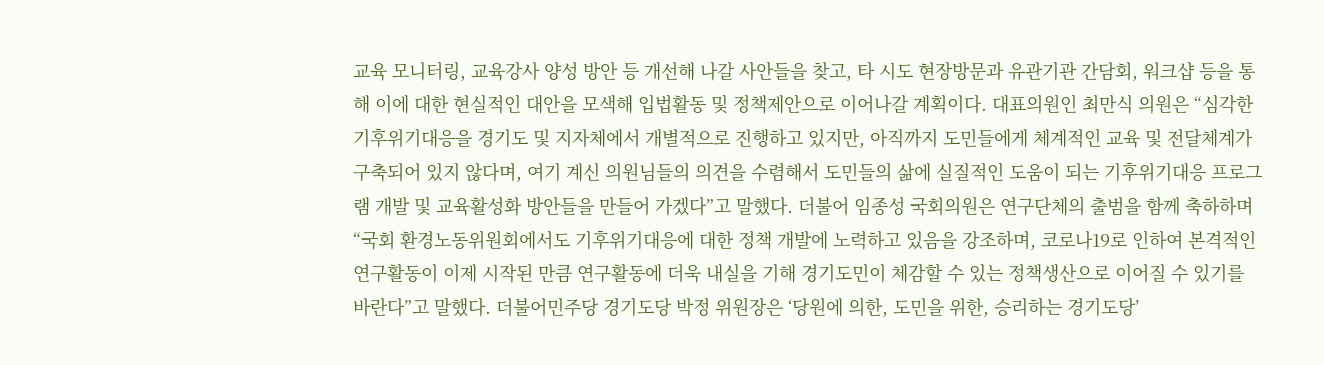교육 모니터링, 교육강사 양성 방안 등 개선해 나갈 사안들을 찾고, 타 시도 현장방문과 유관기관 간담회, 워크샵 등을 통해 이에 대한 현실적인 대안을 모색해 입법활동 및 정책제안으로 이어나갈 계획이다. 대표의원인 최만식 의원은 “심각한 기후위기대응을 경기도 및 지자체에서 개별적으로 진행하고 있지만, 아직까지 도민들에게 체계적인 교육 및 전달체계가 구축되어 있지 않다며, 여기 계신 의원님들의 의견을 수렴해서 도민들의 삶에 실질적인 도움이 되는 기후위기대응 프로그램 개발 및 교육활성화 방안들을 만들어 가겠다”고 말했다. 더불어 임종성 국회의원은 연구단체의 출범을 함께 축하하며 “국회 환경노동위원회에서도 기후위기대응에 대한 정책 개발에 노력하고 있음을 강조하며, 코로나19로 인하여 본격적인 연구활동이 이제 시작된 만큼 연구활동에 더욱 내실을 기해 경기도민이 체감할 수 있는 정책생산으로 이어질 수 있기를 바란다”고 말했다. 더불어민주당 경기도당 박정 위원장은 ‘당원에 의한, 도민을 위한, 승리하는 경기도당’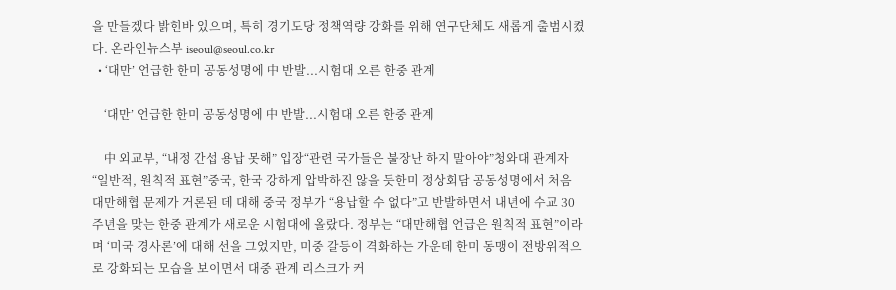을 만들겠다 밝힌바 있으며, 특히 경기도당 정책역량 강화를 위해 연구단체도 새롭게 출범시켰다. 온라인뉴스부 iseoul@seoul.co.kr
  • ‘대만’ 언급한 한미 공동성명에 中 반발...시험대 오른 한중 관계

    ‘대만’ 언급한 한미 공동성명에 中 반발...시험대 오른 한중 관계

    中 외교부, “내정 간섭 용납 못해” 입장“관련 국가들은 불장난 하지 말아야”청와대 관계자 “일반적, 원칙적 표현”중국, 한국 강하게 압박하진 않을 듯한미 정상회담 공동성명에서 처음 대만해협 문제가 거론된 데 대해 중국 정부가 “용납할 수 없다”고 반발하면서 내년에 수교 30주년을 맞는 한중 관계가 새로운 시험대에 올랐다. 정부는 “대만해협 언급은 원칙적 표현”이라며 ‘미국 경사론’에 대해 선을 그었지만, 미중 갈등이 격화하는 가운데 한미 동맹이 전방위적으로 강화되는 모습을 보이면서 대중 관계 리스크가 커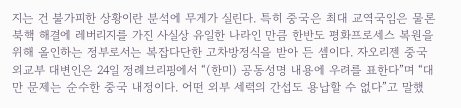지는 건 불가피한 상황이란 분석에 무게가 실린다. 특히 중국은 최대 교역국임은 물론 북핵 해결에 레버리지를 가진 사실상 유일한 나라인 만큼 한반도 평화프로세스 복원을 위해 올인하는 정부로서는 복잡다단한 고차방정식을 받아 든 셈이다. 자오리젠 중국 외교부 대변인은 24일 정례브리핑에서 “(한미) 공동성명 내용에 우려를 표한다”며 “대만 문제는 순수한 중국 내정이다. 어떤 외부 세력의 간섭도 용납할 수 없다”고 말했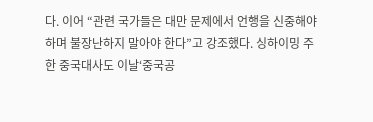다. 이어 “관련 국가들은 대만 문제에서 언행을 신중해야 하며 불장난하지 말아야 한다”고 강조했다. 싱하이밍 주한 중국대사도 이날‘중국공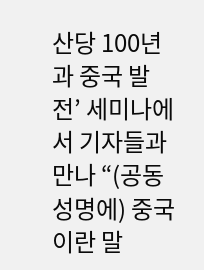산당 100년과 중국 발전’ 세미나에서 기자들과 만나 “(공동성명에) 중국이란 말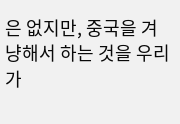은 없지만, 중국을 겨냥해서 하는 것을 우리가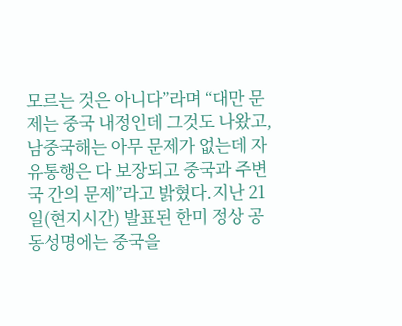모르는 것은 아니다”라며 “대만 문제는 중국 내정인데 그것도 나왔고, 남중국해는 아무 문제가 없는데 자유통행은 다 보장되고 중국과 주변국 간의 문제”라고 밝혔다.지난 21일(현지시간) 발표된 한미 정상 공동성명에는 중국을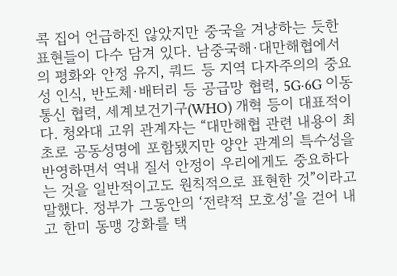콕 집어 언급하진 않았지만 중국을 겨냥하는 듯한 표현들이 다수 담겨 있다. 남중국해·대만해협에서의 평화와 안정 유지, 쿼드 등 지역 다자주의의 중요성 인식, 반도체·배터리 등 공급망 협력, 5G·6G 이동통신 협력, 세계보건기구(WHO) 개혁 등이 대표적이다. 청와대 고위 관계자는 “대만해협 관련 내용이 최초로 공동성명에 포함됐지만 양안 관계의 특수성을 반영하면서 역내 질서 안정이 우리에게도 중요하다는 것을 일반적이고도 원칙적으로 표현한 것”이라고 말했다. 정부가 그동안의 ‘전략적 모호성’을 걷어 내고 한미 동맹 강화를 택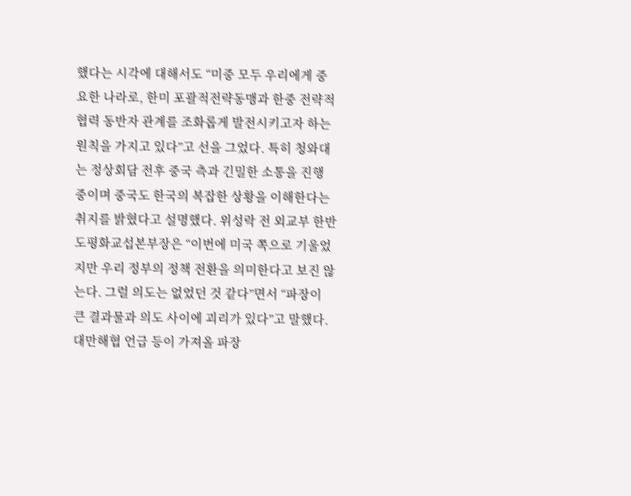했다는 시각에 대해서도 “미중 모두 우리에게 중요한 나라로, 한미 포괄적전략동맹과 한중 전략적협력 동반자 관계를 조화롭게 발전시키고자 하는 원칙을 가지고 있다”고 선을 그었다. 특히 청와대는 정상회담 전후 중국 측과 긴밀한 소통을 진행 중이며 중국도 한국의 복잡한 상황을 이해한다는 취지를 밝혔다고 설명했다. 위성락 전 외교부 한반도평화교섭본부장은 “이번에 미국 쪽으로 기울었지만 우리 정부의 정책 전환을 의미한다고 보진 않는다. 그럴 의도는 없었던 것 같다”면서 “파장이 큰 결과물과 의도 사이에 괴리가 있다”고 말했다. 대만해협 언급 등이 가져올 파장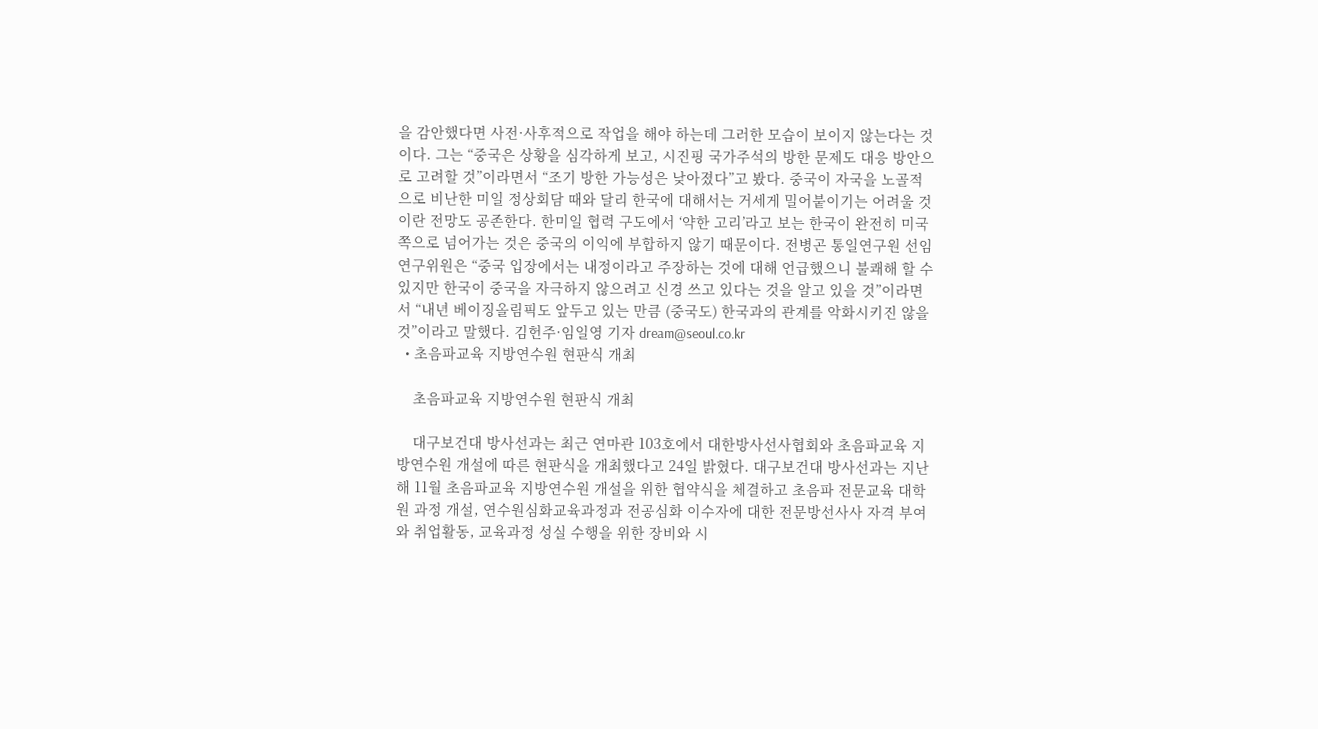을 감안했다면 사전·사후적으로 작업을 해야 하는데 그러한 모습이 보이지 않는다는 것이다. 그는 “중국은 상황을 심각하게 보고, 시진핑 국가주석의 방한 문제도 대응 방안으로 고려할 것”이라면서 “조기 방한 가능성은 낮아졌다”고 봤다. 중국이 자국을 노골적으로 비난한 미일 정상회담 때와 달리 한국에 대해서는 거세게 밀어붙이기는 어려울 것이란 전망도 공존한다. 한미일 협력 구도에서 ‘약한 고리’라고 보는 한국이 완전히 미국 쪽으로 넘어가는 것은 중국의 이익에 부합하지 않기 때문이다. 전병곤 통일연구원 선임연구위원은 “중국 입장에서는 내정이라고 주장하는 것에 대해 언급했으니 불쾌해 할 수 있지만 한국이 중국을 자극하지 않으려고 신경 쓰고 있다는 것을 알고 있을 것”이라면서 “내년 베이징올림픽도 앞두고 있는 만큼 (중국도) 한국과의 관계를 악화시키진 않을 것”이라고 말했다. 김헌주·임일영 기자 dream@seoul.co.kr
  • 초음파교육 지방연수원 현판식 개최

    초음파교육 지방연수원 현판식 개최

    대구보건대 방사선과는 최근 연마관 103호에서 대한방사선사협회와 초음파교육 지방연수원 개설에 따른 현판식을 개최했다고 24일 밝혔다. 대구보건대 방사선과는 지난해 11월 초음파교육 지방연수원 개설을 위한 협약식을 체결하고 초음파 전문교육 대학원 과정 개설, 연수원심화교육과정과 전공심화 이수자에 대한 전문방선사사 자격 부여와 취업활동, 교육과정 성실 수행을 위한 장비와 시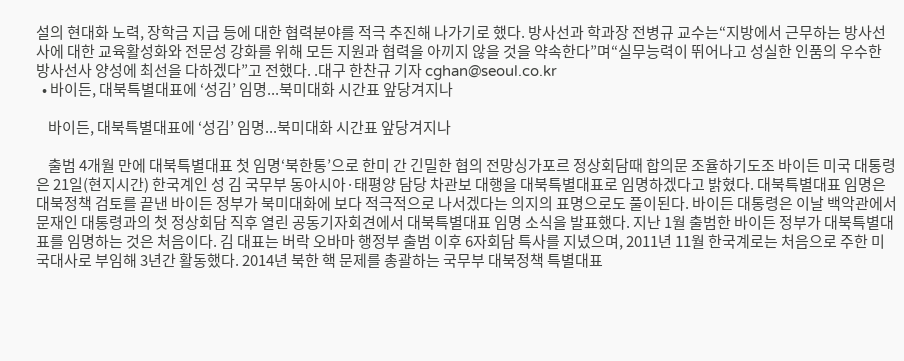설의 현대화 노력, 장학금 지급 등에 대한 협력분야를 적극 추진해 나가기로 했다. 방사선과 학과장 전병규 교수는“지방에서 근무하는 방사선사에 대한 교육활성화와 전문성 강화를 위해 모든 지원과 협력을 아끼지 않을 것을 약속한다”며“실무능력이 뛰어나고 성실한 인품의 우수한 방사선사 양성에 최선을 다하겠다”고 전했다. .대구 한찬규 기자 cghan@seoul.co.kr
  • 바이든, 대북특별대표에 ‘성김’ 임명...북미대화 시간표 앞당겨지나

    바이든, 대북특별대표에 ‘성김’ 임명...북미대화 시간표 앞당겨지나

    출범 4개월 만에 대북특별대표 첫 임명‘북한통’으로 한미 간 긴밀한 협의 전망싱가포르 정상회담때 합의문 조율하기도조 바이든 미국 대통령은 21일(현지시간) 한국계인 성 김 국무부 동아시아·태평양 담당 차관보 대행을 대북특별대표로 임명하겠다고 밝혔다. 대북특별대표 임명은 대북정책 검토를 끝낸 바이든 정부가 북미대화에 보다 적극적으로 나서겠다는 의지의 표명으로도 풀이된다. 바이든 대통령은 이날 백악관에서 문재인 대통령과의 첫 정상회담 직후 열린 공동기자회견에서 대북특별대표 임명 소식을 발표했다. 지난 1월 출범한 바이든 정부가 대북특별대표를 임명하는 것은 처음이다. 김 대표는 버락 오바마 행정부 출범 이후 6자회담 특사를 지녔으며, 2011년 11월 한국계로는 처음으로 주한 미국대사로 부임해 3년간 활동했다. 2014년 북한 핵 문제를 총괄하는 국무부 대북정책 특별대표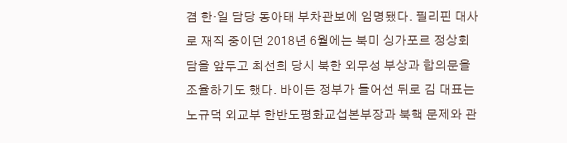겸 한·일 담당 동아태 부차관보에 임명됐다. 필리핀 대사로 재직 중이던 2018년 6월에는 북미 싱가포르 정상회담을 앞두고 최선희 당시 북한 외무성 부상과 합의문을 조율하기도 했다. 바이든 정부가 들어선 뒤로 김 대표는 노규덕 외교부 한반도평화교섭본부장과 북핵 문제와 관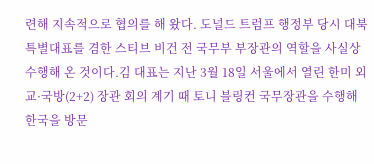련해 지속적으로 협의를 해 왔다. 도널드 트럼프 행정부 당시 대북특별대표를 겸한 스티브 비건 전 국무부 부장관의 역할을 사실상 수행해 온 것이다.김 대표는 지난 3월 18일 서울에서 열린 한미 외교·국방(2+2) 장관 회의 계기 때 토니 블링컨 국무장관을 수행해 한국을 방문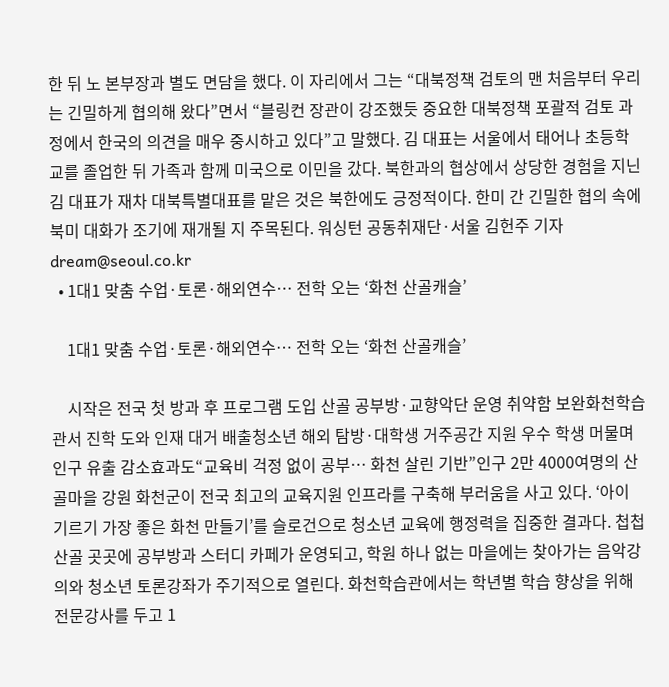한 뒤 노 본부장과 별도 면담을 했다. 이 자리에서 그는 “대북정책 검토의 맨 처음부터 우리는 긴밀하게 협의해 왔다”면서 “블링컨 장관이 강조했듯 중요한 대북정책 포괄적 검토 과정에서 한국의 의견을 매우 중시하고 있다”고 말했다. 김 대표는 서울에서 태어나 초등학교를 졸업한 뒤 가족과 함께 미국으로 이민을 갔다. 북한과의 협상에서 상당한 경험을 지닌 김 대표가 재차 대북특별대표를 맡은 것은 북한에도 긍정적이다. 한미 간 긴밀한 협의 속에 북미 대화가 조기에 재개될 지 주목된다. 워싱턴 공동취재단·서울 김헌주 기자 dream@seoul.co.kr
  • 1대1 맞춤 수업·토론·해외연수… 전학 오는 ‘화천 산골캐슬’

    1대1 맞춤 수업·토론·해외연수… 전학 오는 ‘화천 산골캐슬’

    시작은 전국 첫 방과 후 프로그램 도입 산골 공부방·교향악단 운영 취약함 보완화천학습관서 진학 도와 인재 대거 배출청소년 해외 탐방·대학생 거주공간 지원 우수 학생 머물며 인구 유출 감소효과도“교육비 걱정 없이 공부… 화천 살린 기반”인구 2만 4000여명의 산골마을 강원 화천군이 전국 최고의 교육지원 인프라를 구축해 부러움을 사고 있다. ‘아이 기르기 가장 좋은 화천 만들기’를 슬로건으로 청소년 교육에 행정력을 집중한 결과다. 첩첩산골 곳곳에 공부방과 스터디 카페가 운영되고, 학원 하나 없는 마을에는 찾아가는 음악강의와 청소년 토론강좌가 주기적으로 열린다. 화천학습관에서는 학년별 학습 향상을 위해 전문강사를 두고 1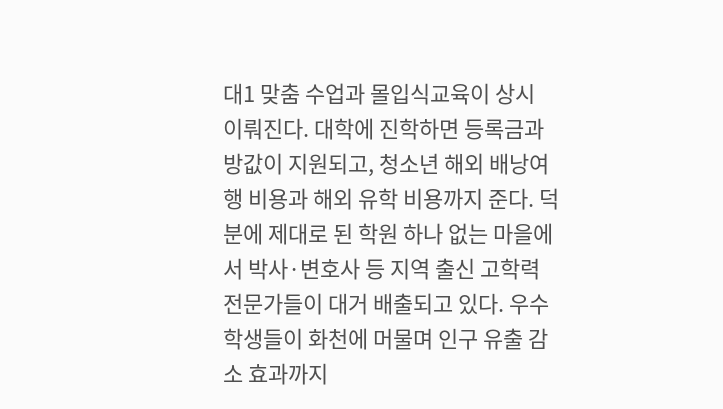대1 맞춤 수업과 몰입식교육이 상시 이뤄진다. 대학에 진학하면 등록금과 방값이 지원되고, 청소년 해외 배낭여행 비용과 해외 유학 비용까지 준다. 덕분에 제대로 된 학원 하나 없는 마을에서 박사·변호사 등 지역 출신 고학력 전문가들이 대거 배출되고 있다. 우수 학생들이 화천에 머물며 인구 유출 감소 효과까지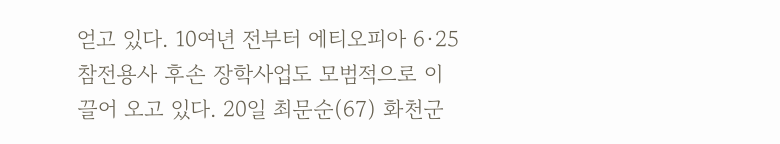얻고 있다. 10여년 전부터 에티오피아 6·25 참전용사 후손 장학사업도 모범적으로 이끌어 오고 있다. 20일 최문순(67) 화천군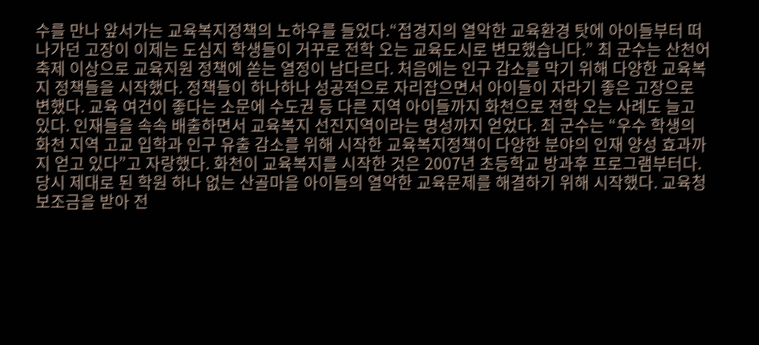수를 만나 앞서가는 교육복지정책의 노하우를 들었다.“접경지의 열악한 교육환경 탓에 아이들부터 떠나가던 고장이 이제는 도심지 학생들이 거꾸로 전학 오는 교육도시로 변모했습니다.” 최 군수는 산천어축제 이상으로 교육지원 정책에 쏟는 열정이 남다르다. 처음에는 인구 감소를 막기 위해 다양한 교육복지 정책들을 시작했다. 정책들이 하나하나 성공적으로 자리잡으면서 아이들이 자라기 좋은 고장으로 변했다. 교육 여건이 좋다는 소문에 수도권 등 다른 지역 아이들까지 화천으로 전학 오는 사례도 늘고 있다. 인재들을 속속 배출하면서 교육복지 선진지역이라는 명성까지 얻었다. 최 군수는 “우수 학생의 화천 지역 고교 입학과 인구 유출 감소를 위해 시작한 교육복지정책이 다양한 분야의 인재 양성 효과까지 얻고 있다”고 자랑했다. 화천이 교육복지를 시작한 것은 2007년 초등학교 방과후 프로그램부터다. 당시 제대로 된 학원 하나 없는 산골마을 아이들의 열악한 교육문제를 해결하기 위해 시작했다. 교육청 보조금을 받아 전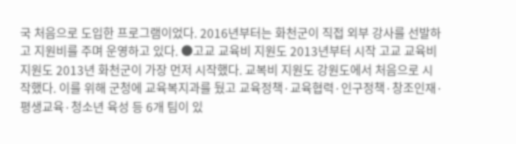국 처음으로 도입한 프로그램이었다. 2016년부터는 화천군이 직접 외부 강사를 선발하고 지원비를 주며 운영하고 있다. ●고교 교육비 지원도 2013년부터 시작 고교 교육비 지원도 2013년 화천군이 가장 먼저 시작했다. 교복비 지원도 강원도에서 처음으로 시작했다. 이를 위해 군청에 교육복지과를 뒀고 교육정책·교육협력·인구정책·창조인재·평생교육·청소년 육성 등 6개 팀이 있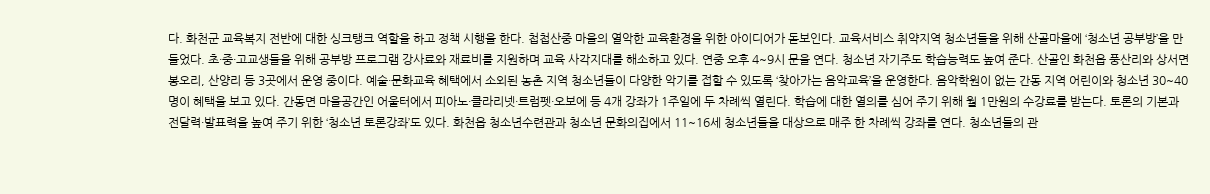다. 화천군 교육복지 전반에 대한 싱크탱크 역할을 하고 정책 시행을 한다. 첩첩산중 마을의 열악한 교육환경을 위한 아이디어가 돋보인다. 교육서비스 취약지역 청소년들을 위해 산골마을에 ‘청소년 공부방’을 만들었다. 초·중·고교생들을 위해 공부방 프로그램 강사료와 재료비를 지원하며 교육 사각지대를 해소하고 있다. 연중 오후 4~9시 문을 연다. 청소년 자기주도 학습능력도 높여 준다. 산골인 화천읍 풍산리와 상서면 봉오리, 산양리 등 3곳에서 운영 중이다. 예술·문화교육 혜택에서 소외된 농촌 지역 청소년들이 다양한 악기를 접할 수 있도록 ‘찾아가는 음악교육’을 운영한다. 음악학원이 없는 간동 지역 어린이와 청소년 30~40명이 혜택을 보고 있다. 간동면 마을공간인 어울터에서 피아노·클라리넷·트럼펫·오보에 등 4개 강좌가 1주일에 두 차례씩 열린다. 학습에 대한 열의를 심어 주기 위해 월 1만원의 수강료를 받는다. 토론의 기본과 전달력·발표력을 높여 주기 위한 ‘청소년 토론강좌’도 있다. 화천읍 청소년수련관과 청소년 문화의집에서 11~16세 청소년들을 대상으로 매주 한 차례씩 강좌를 연다. 청소년들의 관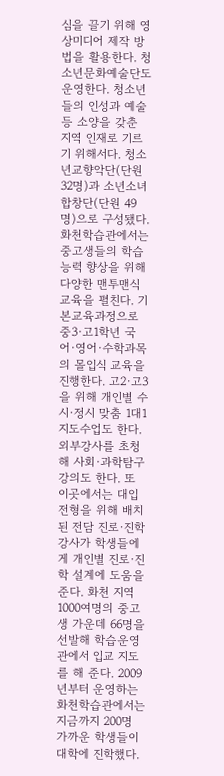심을 끌기 위해 영상미디어 제작 방법을 활용한다. 청소년문화예술단도 운영한다. 청소년들의 인성과 예술 등 소양을 갖춘 지역 인재로 기르기 위해서다. 청소년교향악단(단원 32명)과 소년소녀합창단(단원 49명)으로 구성됐다. 화천학습관에서는 중고생들의 학습 능력 향상을 위해 다양한 맨투맨식 교육을 펼친다. 기본교육과정으로 중3·고1학년 국어·영어·수학과목의 몰입식 교육을 진행한다. 고2·고3을 위해 개인별 수시·정시 맞춤 1대1 지도수업도 한다. 외부강사를 초청해 사회·과학탐구 강의도 한다. 또 이곳에서는 대입전형을 위해 배치된 전담 진로·진학 강사가 학생들에게 개인별 진로·진학 설계에 도움을 준다. 화천 지역 1000여명의 중고생 가운데 66명을 선발해 학습운영관에서 입교 지도를 해 준다. 2009년부터 운영하는 화천학습관에서는 지금까지 200명 가까운 학생들이 대학에 진학했다.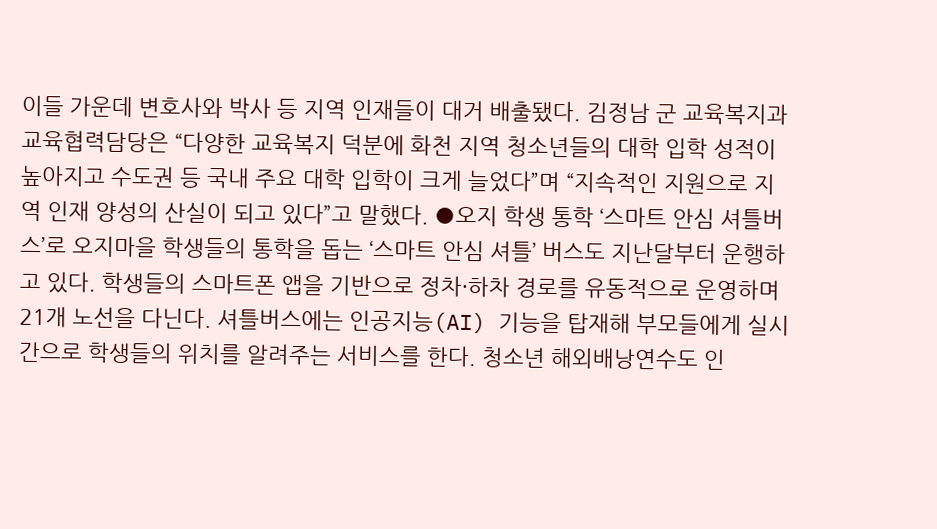이들 가운데 변호사와 박사 등 지역 인재들이 대거 배출됐다. 김정남 군 교육복지과 교육협력담당은 “다양한 교육복지 덕분에 화천 지역 청소년들의 대학 입학 성적이 높아지고 수도권 등 국내 주요 대학 입학이 크게 늘었다”며 “지속적인 지원으로 지역 인재 양성의 산실이 되고 있다”고 말했다. ●오지 학생 통학 ‘스마트 안심 셔틀버스’로 오지마을 학생들의 통학을 돕는 ‘스마트 안심 셔틀’ 버스도 지난달부터 운행하고 있다. 학생들의 스마트폰 앱을 기반으로 정차·하차 경로를 유동적으로 운영하며 21개 노선을 다닌다. 셔틀버스에는 인공지능(AI) 기능을 탑재해 부모들에게 실시간으로 학생들의 위치를 알려주는 서비스를 한다. 청소년 해외배낭연수도 인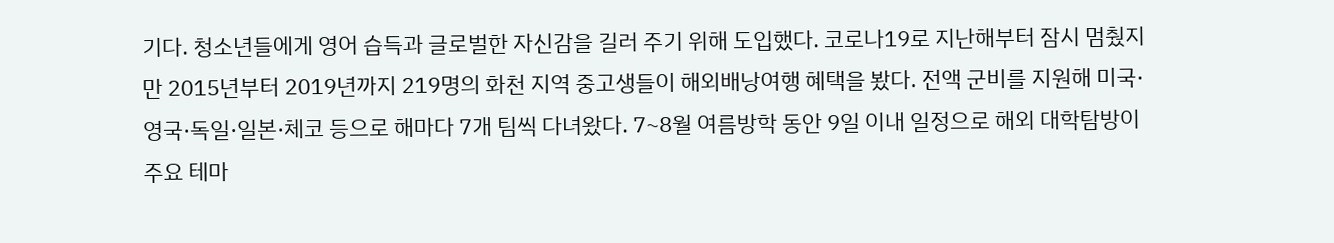기다. 청소년들에게 영어 습득과 글로벌한 자신감을 길러 주기 위해 도입했다. 코로나19로 지난해부터 잠시 멈췄지만 2015년부터 2019년까지 219명의 화천 지역 중고생들이 해외배낭여행 혜택을 봤다. 전액 군비를 지원해 미국·영국·독일·일본·체코 등으로 해마다 7개 팀씩 다녀왔다. 7~8월 여름방학 동안 9일 이내 일정으로 해외 대학탐방이 주요 테마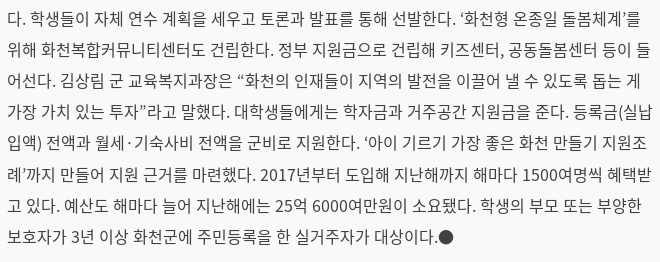다. 학생들이 자체 연수 계획을 세우고 토론과 발표를 통해 선발한다. ‘화천형 온종일 돌봄체계’를 위해 화천복합커뮤니티센터도 건립한다. 정부 지원금으로 건립해 키즈센터, 공동돌봄센터 등이 들어선다. 김상림 군 교육복지과장은 “화천의 인재들이 지역의 발전을 이끌어 낼 수 있도록 돕는 게 가장 가치 있는 투자”라고 말했다. 대학생들에게는 학자금과 거주공간 지원금을 준다. 등록금(실납입액) 전액과 월세·기숙사비 전액을 군비로 지원한다. ‘아이 기르기 가장 좋은 화천 만들기 지원조례’까지 만들어 지원 근거를 마련했다. 2017년부터 도입해 지난해까지 해마다 1500여명씩 혜택받고 있다. 예산도 해마다 늘어 지난해에는 25억 6000여만원이 소요됐다. 학생의 부모 또는 부양한 보호자가 3년 이상 화천군에 주민등록을 한 실거주자가 대상이다.●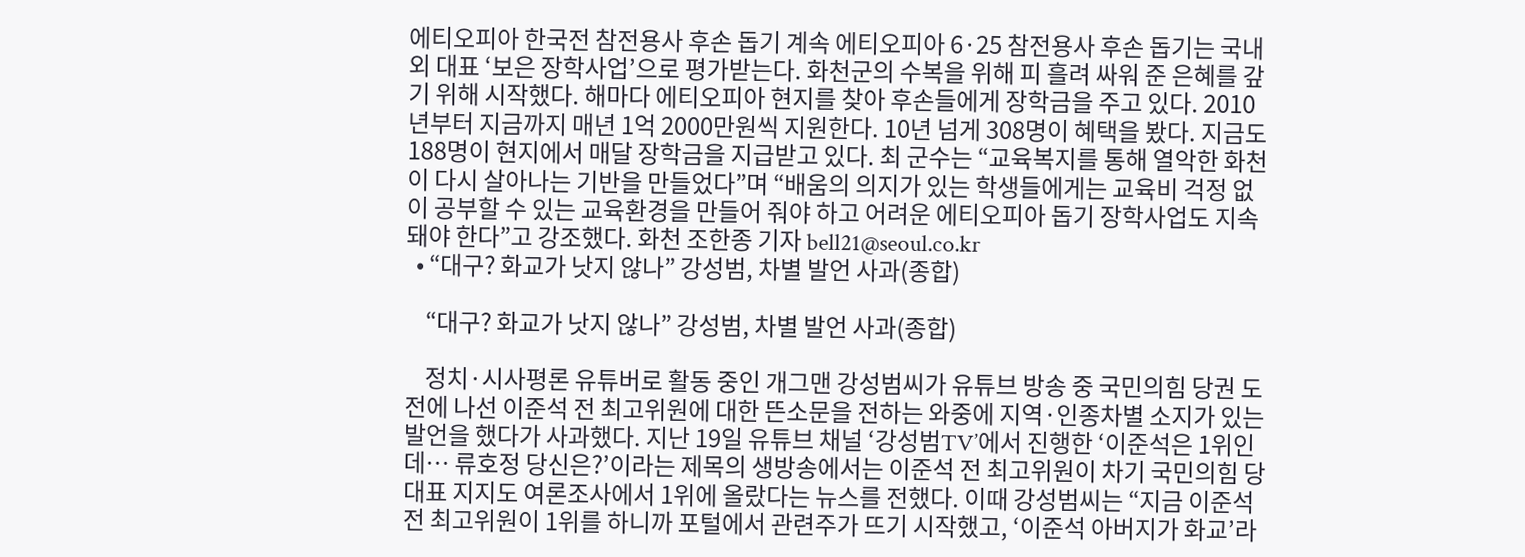에티오피아 한국전 참전용사 후손 돕기 계속 에티오피아 6·25 참전용사 후손 돕기는 국내외 대표 ‘보은 장학사업’으로 평가받는다. 화천군의 수복을 위해 피 흘려 싸워 준 은혜를 갚기 위해 시작했다. 해마다 에티오피아 현지를 찾아 후손들에게 장학금을 주고 있다. 2010년부터 지금까지 매년 1억 2000만원씩 지원한다. 10년 넘게 308명이 혜택을 봤다. 지금도 188명이 현지에서 매달 장학금을 지급받고 있다. 최 군수는 “교육복지를 통해 열악한 화천이 다시 살아나는 기반을 만들었다”며 “배움의 의지가 있는 학생들에게는 교육비 걱정 없이 공부할 수 있는 교육환경을 만들어 줘야 하고 어려운 에티오피아 돕기 장학사업도 지속돼야 한다”고 강조했다. 화천 조한종 기자 bell21@seoul.co.kr
  • “대구? 화교가 낫지 않나” 강성범, 차별 발언 사과(종합)

    “대구? 화교가 낫지 않나” 강성범, 차별 발언 사과(종합)

    정치·시사평론 유튜버로 활동 중인 개그맨 강성범씨가 유튜브 방송 중 국민의힘 당권 도전에 나선 이준석 전 최고위원에 대한 뜬소문을 전하는 와중에 지역·인종차별 소지가 있는 발언을 했다가 사과했다. 지난 19일 유튜브 채널 ‘강성범TV’에서 진행한 ‘이준석은 1위인데… 류호정 당신은?’이라는 제목의 생방송에서는 이준석 전 최고위원이 차기 국민의힘 당대표 지지도 여론조사에서 1위에 올랐다는 뉴스를 전했다. 이때 강성범씨는 “지금 이준석 전 최고위원이 1위를 하니까 포털에서 관련주가 뜨기 시작했고, ‘이준석 아버지가 화교’라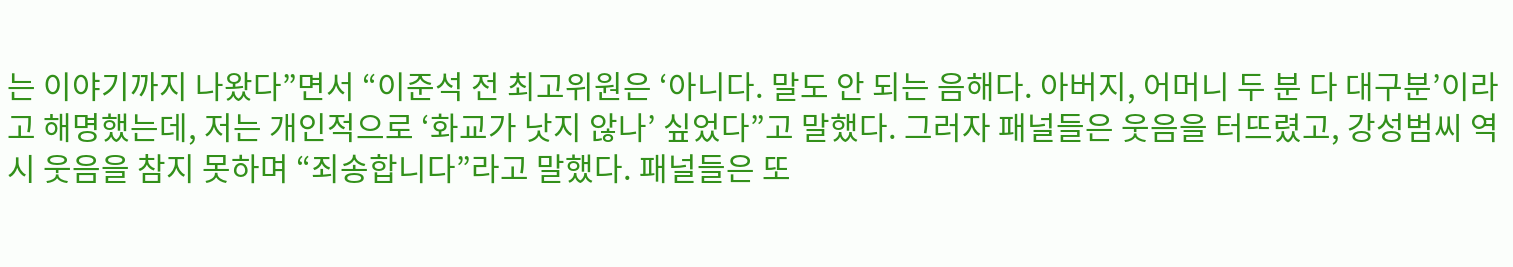는 이야기까지 나왔다”면서 “이준석 전 최고위원은 ‘아니다. 말도 안 되는 음해다. 아버지, 어머니 두 분 다 대구분’이라고 해명했는데, 저는 개인적으로 ‘화교가 낫지 않나’ 싶었다”고 말했다. 그러자 패널들은 웃음을 터뜨렸고, 강성범씨 역시 웃음을 참지 못하며 “죄송합니다”라고 말했다. 패널들은 또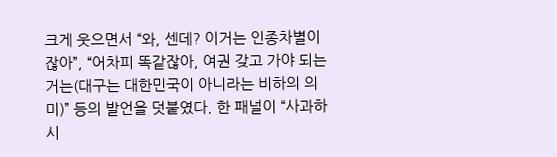크게 웃으면서 “와, 센데? 이거는 인종차별이잖아”, “어차피 똑같잖아, 여권 갖고 가야 되는 거는(대구는 대한민국이 아니라는 비하의 의미)” 등의 발언을 덧붙였다. 한 패널이 “사과하시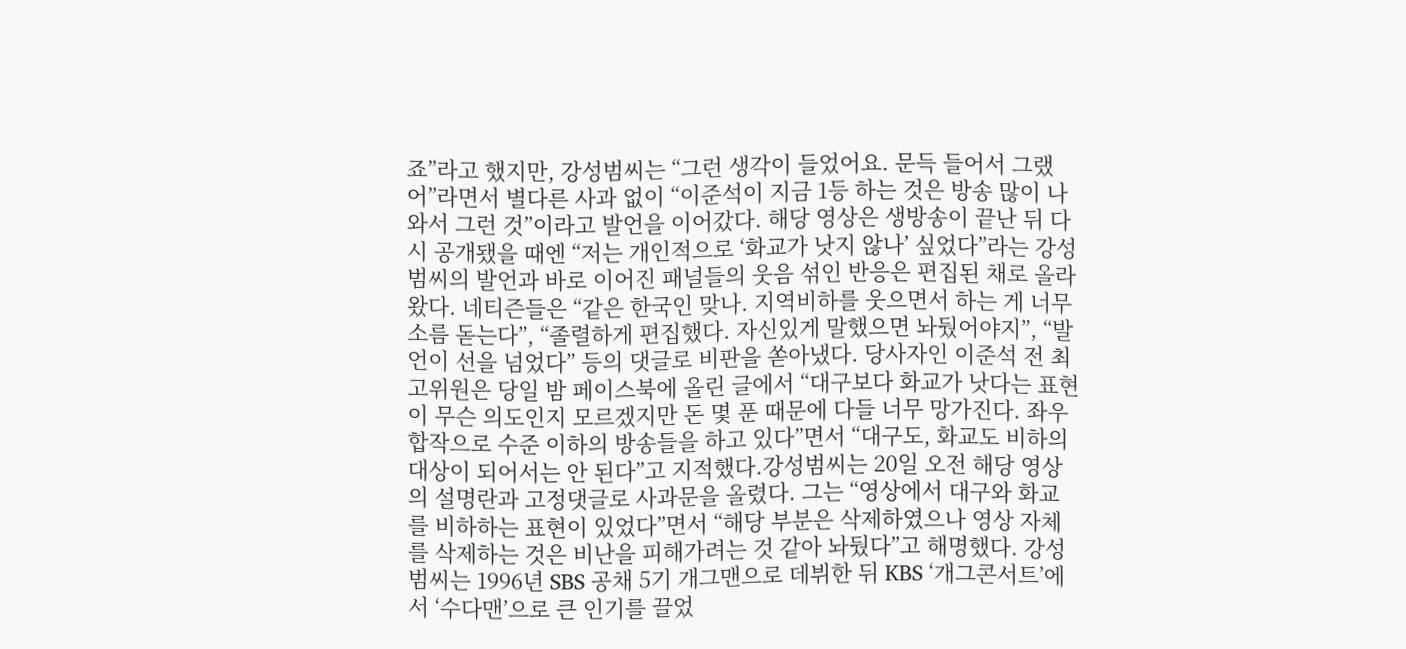죠”라고 했지만, 강성범씨는 “그런 생각이 들었어요. 문득 들어서 그랬어”라면서 별다른 사과 없이 “이준석이 지금 1등 하는 것은 방송 많이 나와서 그런 것”이라고 발언을 이어갔다. 해당 영상은 생방송이 끝난 뒤 다시 공개됐을 때엔 “저는 개인적으로 ‘화교가 낫지 않나’ 싶었다”라는 강성범씨의 발언과 바로 이어진 패널들의 웃음 섞인 반응은 편집된 채로 올라왔다. 네티즌들은 “같은 한국인 맞나. 지역비하를 웃으면서 하는 게 너무 소름 돋는다”, “졸렬하게 편집했다. 자신있게 말했으면 놔뒀어야지”, “발언이 선을 넘었다” 등의 댓글로 비판을 쏟아냈다. 당사자인 이준석 전 최고위원은 당일 밤 페이스북에 올린 글에서 “대구보다 화교가 낫다는 표현이 무슨 의도인지 모르겠지만 돈 몇 푼 때문에 다들 너무 망가진다. 좌우합작으로 수준 이하의 방송들을 하고 있다”면서 “대구도, 화교도 비하의 대상이 되어서는 안 된다”고 지적했다.강성범씨는 20일 오전 해당 영상의 설명란과 고정댓글로 사과문을 올렸다. 그는 “영상에서 대구와 화교를 비하하는 표현이 있었다”면서 “해당 부분은 삭제하였으나 영상 자체를 삭제하는 것은 비난을 피해가려는 것 같아 놔뒀다”고 해명했다. 강성범씨는 1996년 SBS 공채 5기 개그맨으로 데뷔한 뒤 KBS ‘개그콘서트’에서 ‘수다맨’으로 큰 인기를 끌었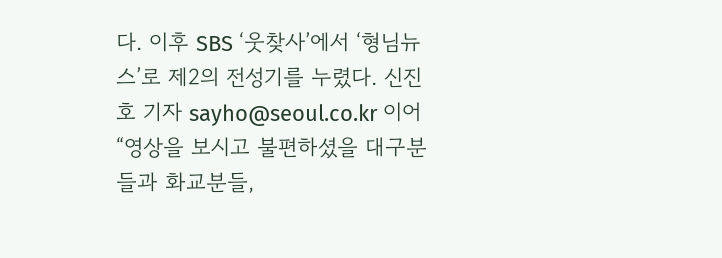다. 이후 SBS ‘웃찾사’에서 ‘형님뉴스’로 제2의 전성기를 누렸다. 신진호 기자 sayho@seoul.co.kr 이어 “영상을 보시고 불편하셨을 대구분들과 화교분들,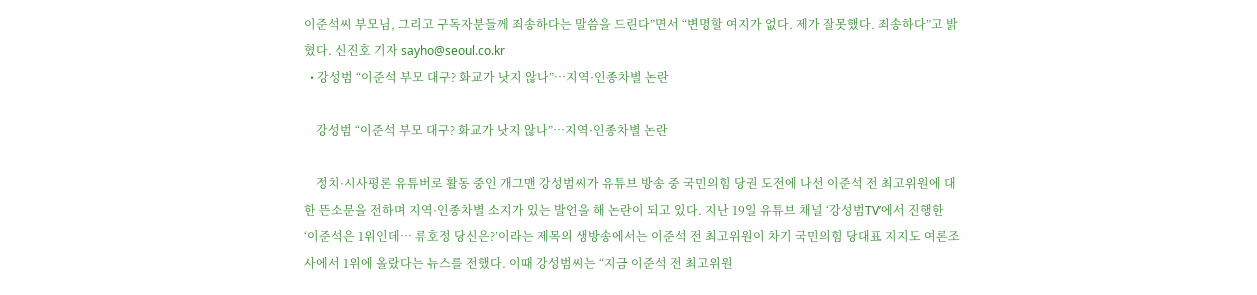이준석씨 부모님, 그리고 구독자분들께 죄송하다는 말씀을 드린다”면서 “변명할 여지가 없다. 제가 잘못했다. 죄송하다”고 밝혔다. 신진호 기자 sayho@seoul.co.kr
  • 강성범 “이준석 부모 대구? 화교가 낫지 않나”…지역·인종차별 논란

    강성범 “이준석 부모 대구? 화교가 낫지 않나”…지역·인종차별 논란

    정치·시사평론 유튜버로 활동 중인 개그맨 강성범씨가 유튜브 방송 중 국민의힘 당권 도전에 나선 이준석 전 최고위원에 대한 뜬소문을 전하며 지역·인종차별 소지가 있는 발언을 해 논란이 되고 있다. 지난 19일 유튜브 채널 ‘강성범TV’에서 진행한 ‘이준석은 1위인데… 류호정 당신은?’이라는 제목의 생방송에서는 이준석 전 최고위원이 차기 국민의힘 당대표 지지도 여론조사에서 1위에 올랐다는 뉴스를 전했다. 이때 강성범씨는 “지금 이준석 전 최고위원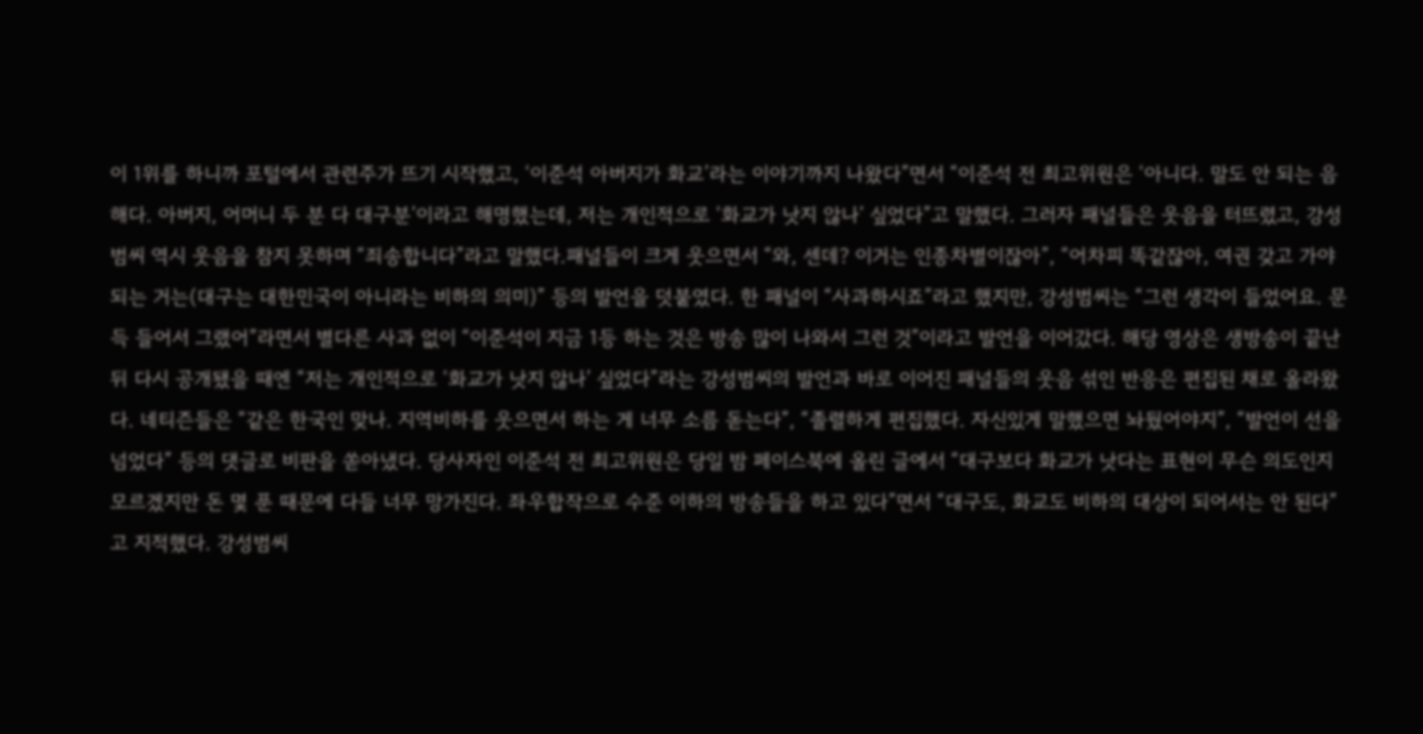이 1위를 하니까 포털에서 관련주가 뜨기 시작했고, ‘이준석 아버지가 화교’라는 이야기까지 나왔다”면서 “이준석 전 최고위원은 ‘아니다. 말도 안 되는 음해다. 아버지, 어머니 두 분 다 대구분’이라고 해명했는데, 저는 개인적으로 ‘화교가 낫지 않나’ 싶었다”고 말했다. 그러자 패널들은 웃음을 터뜨렸고, 강성범씨 역시 웃음을 참지 못하며 “죄송합니다”라고 말했다.패널들이 크게 웃으면서 “와, 센데? 이거는 인종차별이잖아”, “어차피 똑같잖아, 여권 갖고 가야 되는 거는(대구는 대한민국이 아니라는 비하의 의미)” 등의 발언을 덧붙였다. 한 패널이 “사과하시죠”라고 했지만, 강성범씨는 “그런 생각이 들었어요. 문득 들어서 그랬어”라면서 별다른 사과 없이 “이준석이 지금 1등 하는 것은 방송 많이 나와서 그런 것”이라고 발언을 이어갔다. 해당 영상은 생방송이 끝난 뒤 다시 공개됐을 때엔 “저는 개인적으로 ‘화교가 낫지 않나’ 싶었다”라는 강성범씨의 발언과 바로 이어진 패널들의 웃음 섞인 반응은 편집된 채로 올라왔다. 네티즌들은 “같은 한국인 맞나. 지역비하를 웃으면서 하는 게 너무 소름 돋는다”, “졸렬하게 편집했다. 자신있게 말했으면 놔뒀어야지”, “발언이 선을 넘었다” 등의 댓글로 비판을 쏟아냈다. 당사자인 이준석 전 최고위원은 당일 밤 페이스북에 올린 글에서 “대구보다 화교가 낫다는 표현이 무슨 의도인지 모르겠지만 돈 몇 푼 때문에 다들 너무 망가진다. 좌우합작으로 수준 이하의 방송들을 하고 있다”면서 “대구도, 화교도 비하의 대상이 되어서는 안 된다”고 지적했다. 강성범씨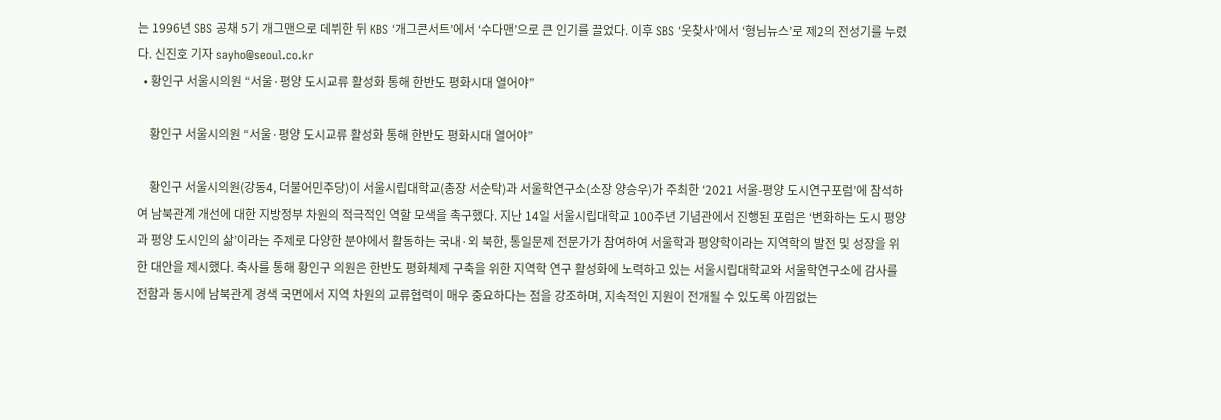는 1996년 SBS 공채 5기 개그맨으로 데뷔한 뒤 KBS ‘개그콘서트’에서 ‘수다맨’으로 큰 인기를 끌었다. 이후 SBS ‘웃찾사’에서 ‘형님뉴스’로 제2의 전성기를 누렸다. 신진호 기자 sayho@seoul.co.kr
  • 황인구 서울시의원 “서울·평양 도시교류 활성화 통해 한반도 평화시대 열어야”

    황인구 서울시의원 “서울·평양 도시교류 활성화 통해 한반도 평화시대 열어야”

    황인구 서울시의원(강동4, 더불어민주당)이 서울시립대학교(총장 서순탁)과 서울학연구소(소장 양승우)가 주최한 ‘2021 서울-평양 도시연구포럼’에 참석하여 남북관계 개선에 대한 지방정부 차원의 적극적인 역할 모색을 촉구했다. 지난 14일 서울시립대학교 100주년 기념관에서 진행된 포럼은 ‘변화하는 도시 평양과 평양 도시인의 삶’이라는 주제로 다양한 분야에서 활동하는 국내·외 북한, 통일문제 전문가가 참여하여 서울학과 평양학이라는 지역학의 발전 및 성장을 위한 대안을 제시했다. 축사를 통해 황인구 의원은 한반도 평화체제 구축을 위한 지역학 연구 활성화에 노력하고 있는 서울시립대학교와 서울학연구소에 감사를 전함과 동시에 남북관계 경색 국면에서 지역 차원의 교류협력이 매우 중요하다는 점을 강조하며, 지속적인 지원이 전개될 수 있도록 아낌없는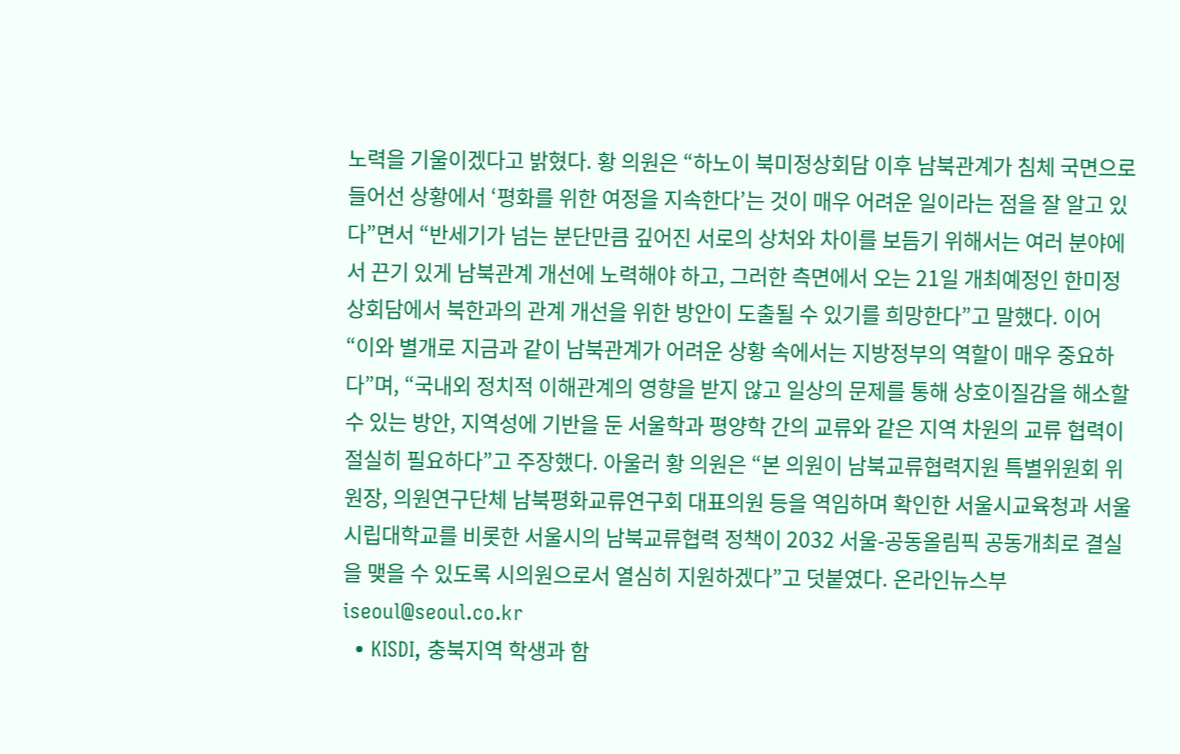노력을 기울이겠다고 밝혔다. 황 의원은 “하노이 북미정상회담 이후 남북관계가 침체 국면으로 들어선 상황에서 ‘평화를 위한 여정을 지속한다’는 것이 매우 어려운 일이라는 점을 잘 알고 있다”면서 “반세기가 넘는 분단만큼 깊어진 서로의 상처와 차이를 보듬기 위해서는 여러 분야에서 끈기 있게 남북관계 개선에 노력해야 하고, 그러한 측면에서 오는 21일 개최예정인 한미정상회담에서 북한과의 관계 개선을 위한 방안이 도출될 수 있기를 희망한다”고 말했다. 이어 “이와 별개로 지금과 같이 남북관계가 어려운 상황 속에서는 지방정부의 역할이 매우 중요하다”며, “국내외 정치적 이해관계의 영향을 받지 않고 일상의 문제를 통해 상호이질감을 해소할 수 있는 방안, 지역성에 기반을 둔 서울학과 평양학 간의 교류와 같은 지역 차원의 교류 협력이 절실히 필요하다”고 주장했다. 아울러 황 의원은 “본 의원이 남북교류협력지원 특별위원회 위원장, 의원연구단체 남북평화교류연구회 대표의원 등을 역임하며 확인한 서울시교육청과 서울시립대학교를 비롯한 서울시의 남북교류협력 정책이 2032 서울-공동올림픽 공동개최로 결실을 맺을 수 있도록 시의원으로서 열심히 지원하겠다”고 덧붙였다. 온라인뉴스부 iseoul@seoul.co.kr
  • KISDI, 충북지역 학생과 함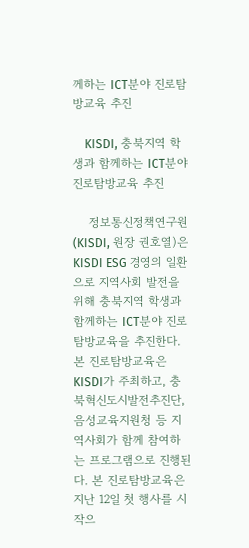께하는 ICT분야 진로탐방교육 추진

    KISDI, 충북지역 학생과 함께하는 ICT분야 진로탐방교육 추진

    정보통신정책연구원(KISDI, 원장 권호열)은 KISDI ESG 경영의 일환으로 지역사회 발전을 위해 충북지역 학생과 함께하는 ICT분야 진로탐방교육을 추진한다. 본 진로탐방교육은 KISDI가 주최하고, 충북혁신도시발전추진단, 음성교육지원청 등 지역사회가 함께 참여하는 프로그램으로 진행된다. 본 진로탐방교육은 지난 12일 첫 행사를 시작으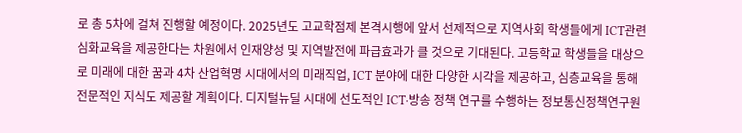로 총 5차에 걸쳐 진행할 예정이다. 2025년도 고교학점제 본격시행에 앞서 선제적으로 지역사회 학생들에게 ICT관련 심화교육을 제공한다는 차원에서 인재양성 및 지역발전에 파급효과가 클 것으로 기대된다. 고등학교 학생들을 대상으로 미래에 대한 꿈과 4차 산업혁명 시대에서의 미래직업, ICT 분야에 대한 다양한 시각을 제공하고, 심층교육을 통해 전문적인 지식도 제공할 계획이다. 디지털뉴딜 시대에 선도적인 ICT·방송 정책 연구를 수행하는 정보통신정책연구원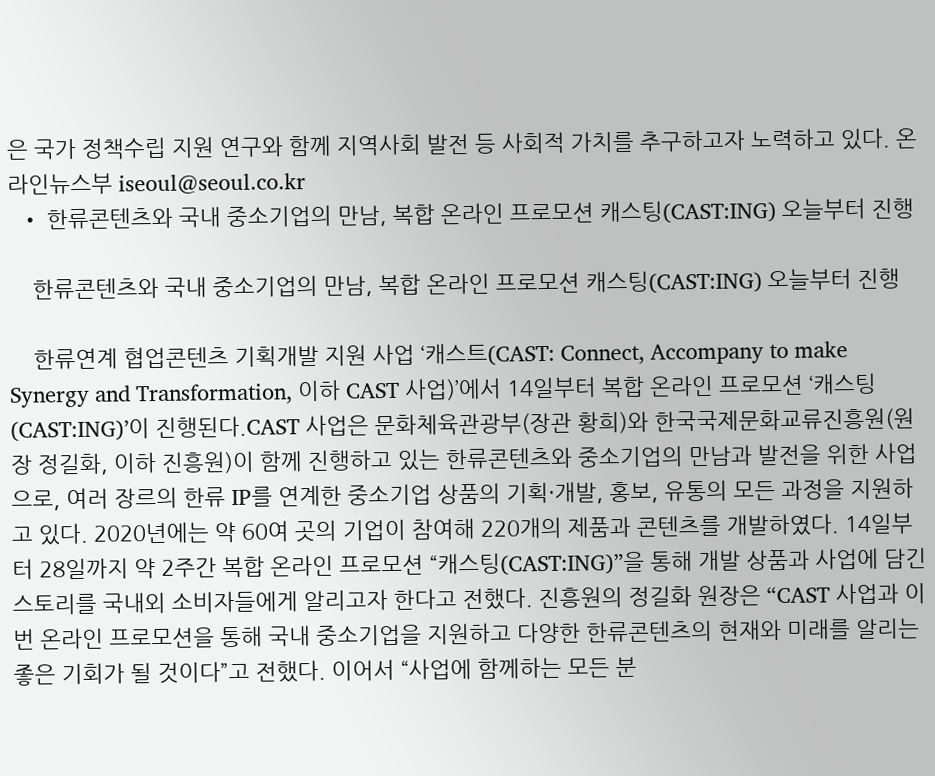은 국가 정책수립 지원 연구와 함께 지역사회 발전 등 사회적 가치를 추구하고자 노력하고 있다. 온라인뉴스부 iseoul@seoul.co.kr
  • 한류콘텐츠와 국내 중소기업의 만남, 복합 온라인 프로모션 캐스팅(CAST:ING) 오늘부터 진행

    한류콘텐츠와 국내 중소기업의 만남, 복합 온라인 프로모션 캐스팅(CAST:ING) 오늘부터 진행

    한류연계 협업콘텐츠 기획개발 지원 사업 ‘캐스트(CAST: Connect, Accompany to make Synergy and Transformation, 이하 CAST 사업)’에서 14일부터 복합 온라인 프로모션 ‘캐스팅(CAST:ING)’이 진행된다.CAST 사업은 문화체육관광부(장관 황희)와 한국국제문화교류진흥원(원장 정길화, 이하 진흥원)이 함께 진행하고 있는 한류콘텐츠와 중소기업의 만남과 발전을 위한 사업으로, 여러 장르의 한류 IP를 연계한 중소기업 상품의 기획·개발, 홍보, 유통의 모든 과정을 지원하고 있다. 2020년에는 약 60여 곳의 기업이 참여해 220개의 제품과 콘텐츠를 개발하였다. 14일부터 28일까지 약 2주간 복합 온라인 프로모션 “캐스팅(CAST:ING)”을 통해 개발 상품과 사업에 담긴 스토리를 국내외 소비자들에게 알리고자 한다고 전했다. 진흥원의 정길화 원장은 “CAST 사업과 이번 온라인 프로모션을 통해 국내 중소기업을 지원하고 다양한 한류콘텐츠의 현재와 미래를 알리는 좋은 기회가 될 것이다”고 전했다. 이어서 “사업에 함께하는 모든 분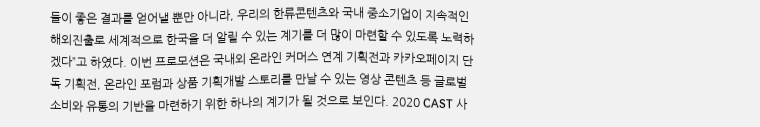들이 좋은 결과를 얻어낼 뿐만 아니라, 우리의 한류콘텐츠와 국내 중소기업이 지속적인 해외진출로 세계적으로 한국을 더 알릴 수 있는 계기를 더 많이 마련할 수 있도록 노력하겠다”고 하였다. 이번 프로모션은 국내외 온라인 커머스 연계 기획전과 카카오페이지 단독 기획전, 온라인 포럼과 상품 기획개발 스토리를 만날 수 있는 영상 콘텐츠 등 글로벌 소비와 유통의 기반을 마련하기 위한 하나의 계기가 될 것으로 보인다. 2020 CAST 사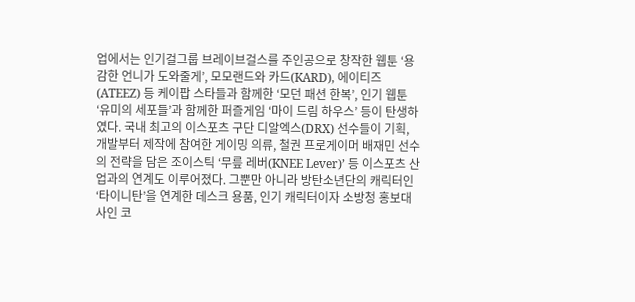업에서는 인기걸그룹 브레이브걸스를 주인공으로 창작한 웹툰 ‘용감한 언니가 도와줄게’, 모모랜드와 카드(KARD), 에이티즈(ATEEZ) 등 케이팝 스타들과 함께한 ‘모던 패션 한복’, 인기 웹툰 ‘유미의 세포들’과 함께한 퍼즐게임 ‘마이 드림 하우스’ 등이 탄생하였다. 국내 최고의 이스포츠 구단 디알엑스(DRX) 선수들이 기획, 개발부터 제작에 참여한 게이밍 의류, 철권 프로게이머 배재민 선수의 전략을 담은 조이스틱 ‘무릎 레버(KNEE Lever)’ 등 이스포츠 산업과의 연계도 이루어졌다. 그뿐만 아니라 방탄소년단의 캐릭터인 ‘타이니탄’을 연계한 데스크 용품, 인기 캐릭터이자 소방청 홍보대사인 코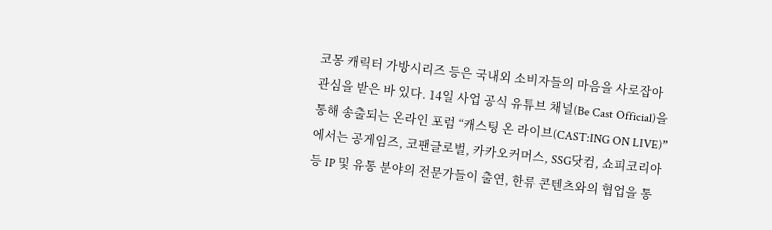코몽 캐릭터 가방시리즈 등은 국내외 소비자들의 마음을 사로잡아 관심을 받은 바 있다. 14일 사업 공식 유튜브 채널(Be Cast Official)을 통해 송출되는 온라인 포럼 “캐스팅 온 라이브(CAST:ING ON LIVE)”에서는 공게임즈, 코팬글로벌, 카카오커머스, SSG닷컴, 쇼피코리아 등 IP 및 유통 분야의 전문가들이 출연, 한류 콘텐츠와의 협업을 통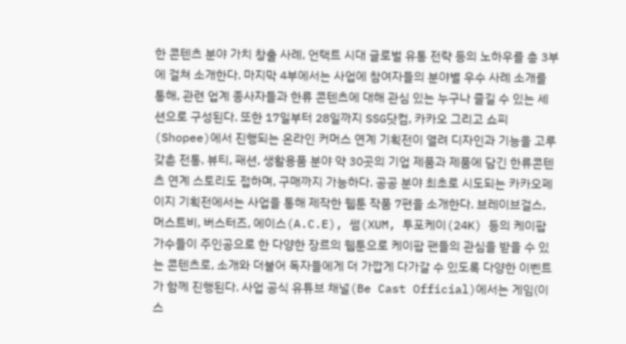한 콘텐츠 분야 가치 창출 사례, 언택트 시대 글로벌 유통 전략 등의 노하우를 총 3부에 걸쳐 소개한다. 마지막 4부에서는 사업에 참여자들의 분야별 우수 사례 소개를 통해, 관련 업계 종사자들과 한류 콘텐츠에 대해 관심 있는 누구나 즐길 수 있는 세션으로 구성된다. 또한 17일부터 28일까지 SSG닷컴, 카카오 그리고 쇼피(Shopee)에서 진행되는 온라인 커머스 연계 기획전이 열려 디자인과 기능을 고루 갖춘 전통, 뷰티, 패션, 생활용품 분야 약 30곳의 기업 제품과 제품에 담긴 한류콘텐츠 연계 스토리도 접하며, 구매까지 가능하다. 공공 분야 최초로 시도되는 카카오페이지 기획전에서는 사업을 통해 제작한 웹툰 작품 7편을 소개한다. 브레이브걸스, 머스트비, 버스터즈, 에이스(A.C.E), 썸(XUM, 투포케이(24K) 등의 케이팝 가수들이 주인공으로 한 다양한 장르의 웹툰으로 케이팝 팬들의 관심을 받을 수 있는 콘텐츠로, 소개와 더불어 독자들에게 더 가깝게 다가갈 수 있도록 다양한 이벤트가 함께 진행된다. 사업 공식 유튜브 채널(Be Cast Official)에서는 게임(이스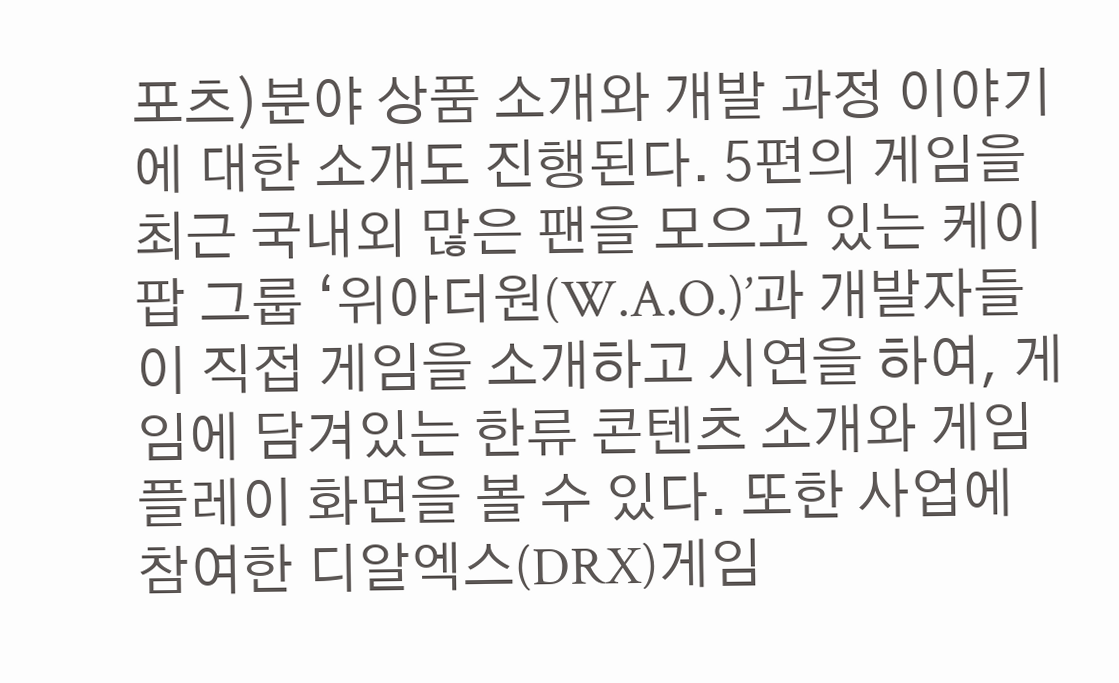포츠)분야 상품 소개와 개발 과정 이야기에 대한 소개도 진행된다. 5편의 게임을 최근 국내외 많은 팬을 모으고 있는 케이팝 그룹 ‘위아더원(W.A.O.)’과 개발자들이 직접 게임을 소개하고 시연을 하여, 게임에 담겨있는 한류 콘텐츠 소개와 게임 플레이 화면을 볼 수 있다. 또한 사업에 참여한 디알엑스(DRX)게임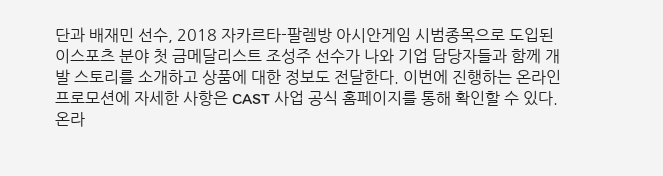단과 배재민 선수, 2018 자카르타-팔렘방 아시안게임 시범종목으로 도입된 이스포츠 분야 첫 금메달리스트 조성주 선수가 나와 기업 담당자들과 함께 개발 스토리를 소개하고 상품에 대한 정보도 전달한다. 이번에 진행하는 온라인 프로모션에 자세한 사항은 CAST 사업 공식 홈페이지를 통해 확인할 수 있다. 온라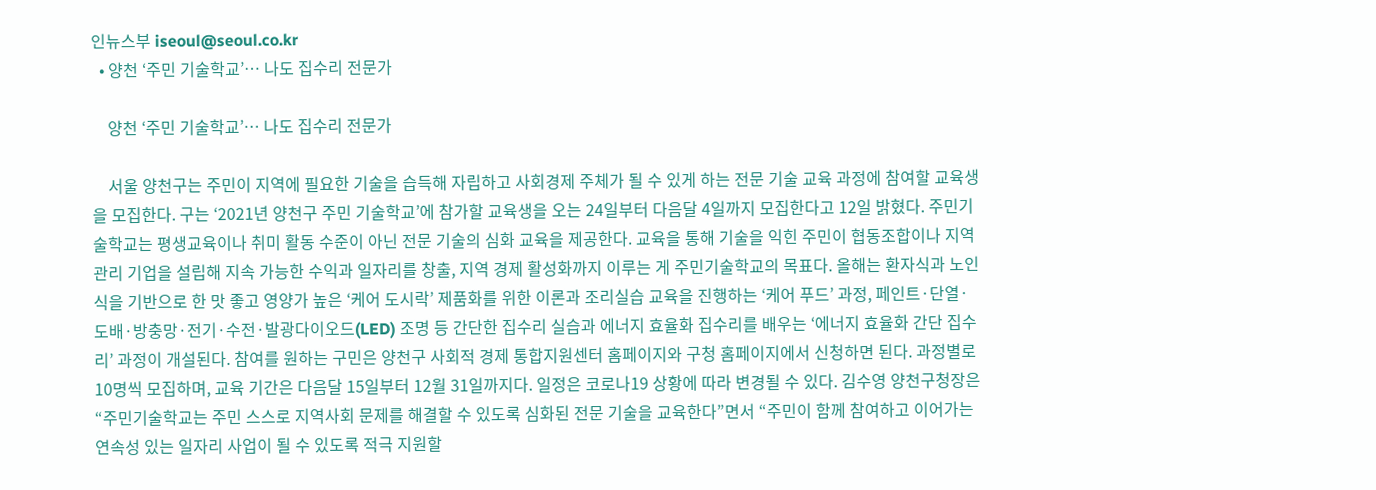인뉴스부 iseoul@seoul.co.kr
  • 양천 ‘주민 기술학교’… 나도 집수리 전문가

    양천 ‘주민 기술학교’… 나도 집수리 전문가

    서울 양천구는 주민이 지역에 필요한 기술을 습득해 자립하고 사회경제 주체가 될 수 있게 하는 전문 기술 교육 과정에 참여할 교육생을 모집한다. 구는 ‘2021년 양천구 주민 기술학교’에 참가할 교육생을 오는 24일부터 다음달 4일까지 모집한다고 12일 밝혔다. 주민기술학교는 평생교육이나 취미 활동 수준이 아닌 전문 기술의 심화 교육을 제공한다. 교육을 통해 기술을 익힌 주민이 협동조합이나 지역 관리 기업을 설립해 지속 가능한 수익과 일자리를 창출, 지역 경제 활성화까지 이루는 게 주민기술학교의 목표다. 올해는 환자식과 노인식을 기반으로 한 맛 좋고 영양가 높은 ‘케어 도시락’ 제품화를 위한 이론과 조리실습 교육을 진행하는 ‘케어 푸드’ 과정, 페인트·단열·도배·방충망·전기·수전·발광다이오드(LED) 조명 등 간단한 집수리 실습과 에너지 효율화 집수리를 배우는 ‘에너지 효율화 간단 집수리’ 과정이 개설된다. 참여를 원하는 구민은 양천구 사회적 경제 통합지원센터 홈페이지와 구청 홈페이지에서 신청하면 된다. 과정별로 10명씩 모집하며, 교육 기간은 다음달 15일부터 12월 31일까지다. 일정은 코로나19 상황에 따라 변경될 수 있다. 김수영 양천구청장은 “주민기술학교는 주민 스스로 지역사회 문제를 해결할 수 있도록 심화된 전문 기술을 교육한다”면서 “주민이 함께 참여하고 이어가는 연속성 있는 일자리 사업이 될 수 있도록 적극 지원할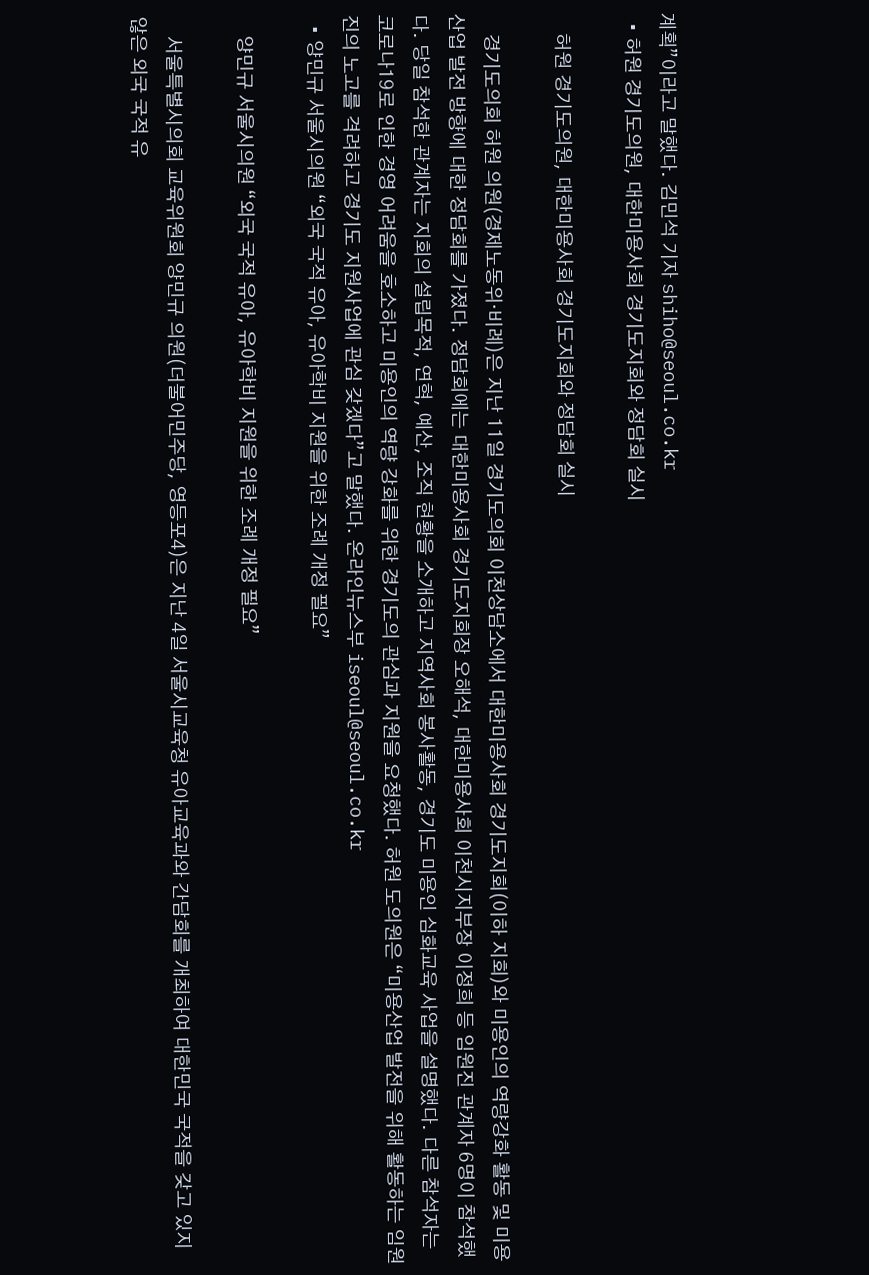계획”이라고 말했다. 김민석 기자 shiho@seoul.co.kr
  • 허원 경기도의원, 대한미용사회 경기도지회와 정담회 실시

    허원 경기도의원, 대한미용사회 경기도지회와 정담회 실시

    경기도의회 허원 의원(경제노동위·비례)은 지난 11일 경기도의회 이천상담소에서 대한미용사회 경기도지회(이하 지회)와 미용인의 역량강화 활동 및 미용산업 발전 방향에 대한 정담회를 가졌다. 정담회에는 대한미용사회 경기도지회장 오해석, 대한미용사회 이천시지부장 이정희 등 임원진 관계자 6명이 참석했다. 당일 참석한 관계자는 지회의 설립목적, 연혁, 예산, 조직 현황을 소개하고 지역사회 봉사활동, 경기도 미용인 심화교육 사업을 설명했다. 다른 참석자는 코로나19로 인한 경영 어려움을 호소하고 미용인의 역량 강화를 위한 경기도의 관심과 지원을 요청했다. 허원 도의원은 “미용산업 발전을 위해 활동하는 임원진의 노고를 격려하고 경기도 지원사업에 관심 갖겠다”고 말했다. 온라인뉴스부 iseoul@seoul.co.kr
  • 양민규 서울시의원 “외국 국적 유아, 유아학비 지원을 위한 조례 개정 필요”

    양민규 서울시의원 “외국 국적 유아, 유아학비 지원을 위한 조례 개정 필요”

    서울특별시의회 교육위원회 양민규 의원(더불어민주당, 영등포4)은 지난 4일 서울시교육청 유아교육과와 간담회를 개최하여 대한민국 국적을 갖고 있지 않은 외국 국적 유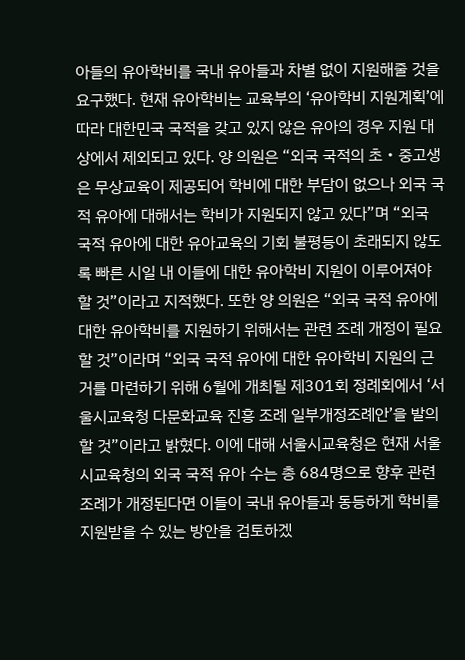아들의 유아학비를 국내 유아들과 차별 없이 지원해줄 것을 요구했다. 현재 유아학비는 교육부의 ‘유아학비 지원계획’에 따라 대한민국 국적을 갖고 있지 않은 유아의 경우 지원 대상에서 제외되고 있다. 양 의원은 “외국 국적의 초‧중고생은 무상교육이 제공되어 학비에 대한 부담이 없으나 외국 국적 유아에 대해서는 학비가 지원되지 않고 있다”며 “외국 국적 유아에 대한 유아교육의 기회 불평등이 초래되지 않도록 빠른 시일 내 이들에 대한 유아학비 지원이 이루어져야 할 것”이라고 지적했다. 또한 양 의원은 “외국 국적 유아에 대한 유아학비를 지원하기 위해서는 관련 조례 개정이 필요할 것”이라며 “외국 국적 유아에 대한 유아학비 지원의 근거를 마련하기 위해 6월에 개최될 제301회 정례회에서 ‘서울시교육청 다문화교육 진흥 조례 일부개정조례안’을 발의할 것”이라고 밝혔다. 이에 대해 서울시교육청은 현재 서울시교육청의 외국 국적 유아 수는 총 684명으로 향후 관련 조례가 개정된다면 이들이 국내 유아들과 동등하게 학비를 지원받을 수 있는 방안을 검토하겠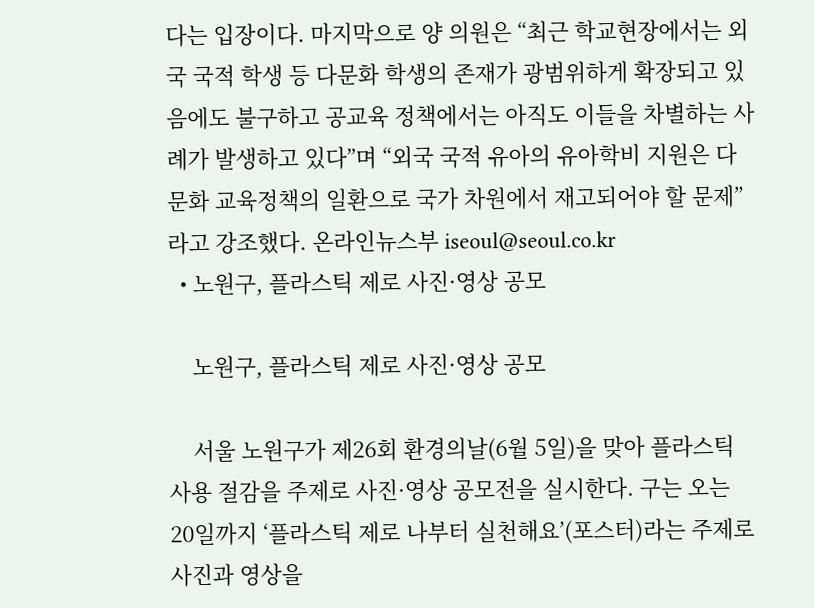다는 입장이다. 마지막으로 양 의원은 “최근 학교현장에서는 외국 국적 학생 등 다문화 학생의 존재가 광범위하게 확장되고 있음에도 불구하고 공교육 정책에서는 아직도 이들을 차별하는 사례가 발생하고 있다”며 “외국 국적 유아의 유아학비 지원은 다문화 교육정책의 일환으로 국가 차원에서 재고되어야 할 문제”라고 강조했다. 온라인뉴스부 iseoul@seoul.co.kr
  • 노원구, 플라스틱 제로 사진·영상 공모

    노원구, 플라스틱 제로 사진·영상 공모

    서울 노원구가 제26회 환경의날(6월 5일)을 맞아 플라스틱 사용 절감을 주제로 사진·영상 공모전을 실시한다. 구는 오는 20일까지 ‘플라스틱 제로 나부터 실천해요’(포스터)라는 주제로 사진과 영상을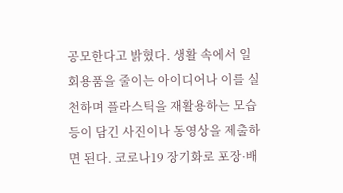공모한다고 밝혔다. 생활 속에서 일회용품을 줄이는 아이디어나 이를 실천하며 플라스틱을 재활용하는 모습 등이 담긴 사진이나 동영상을 제출하면 된다. 코로나19 장기화로 포장·배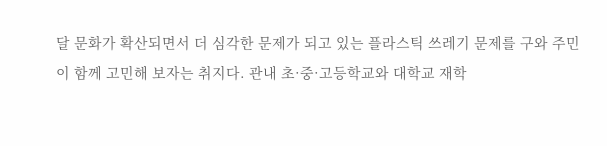달 문화가 확산되면서 더 심각한 문제가 되고 있는 플라스틱 쓰레기 문제를 구와 주민이 함께 고민해 보자는 취지다. 관내 초·중·고등학교와 대학교 재학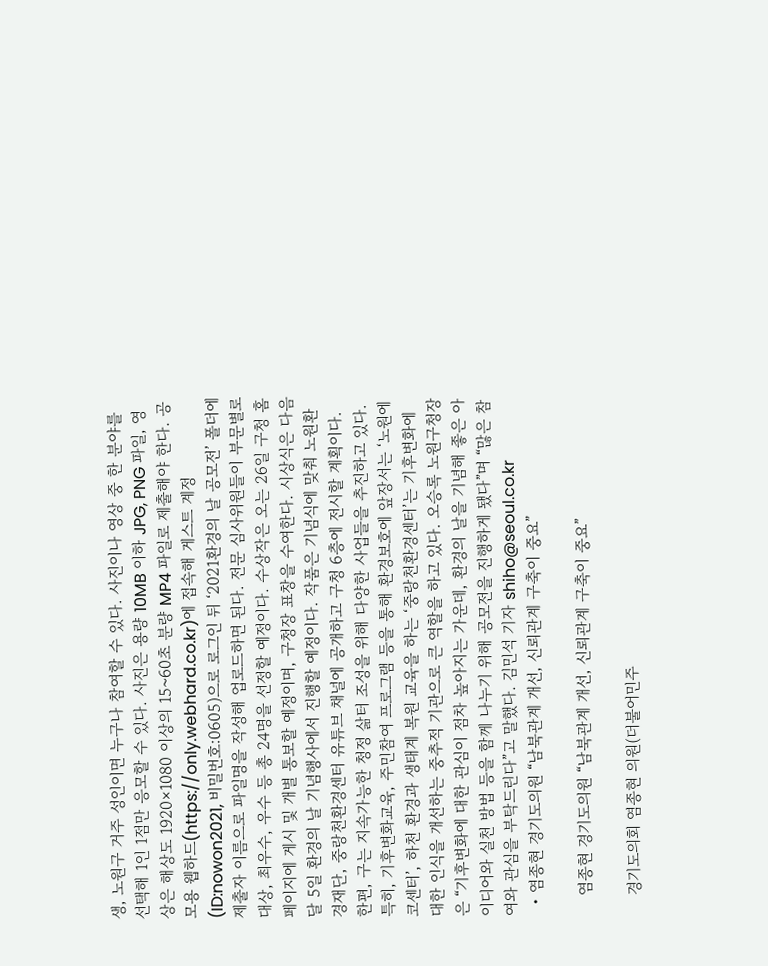생, 노원구 거주 성인이면 누구나 참여할 수 있다. 사진이나 영상 중 한 분야를 선택해 1인 1점만 응모할 수 있다. 사진은 용량 10MB 이하 JPG, PNG 파일, 영상은 해상도 1920×1080 이상의 15~60초 분량 MP4 파일로 제출해야 한다. 공모용 웹하드(https://only.webhard.co.kr)에 접속해 게스트 계정(ID:nowon2021, 비밀번호:0605)으로 로그인 뒤 ‘2021환경의 날 공모전’ 폴더에 제출자 이름으로 파일명을 작성해 업로드하면 된다. 전문 심사위원들이 부문별로 대상, 최우수, 우수 등 총 24명을 선정할 예정이다. 수상작은 오는 26일 구청 홈페이지에 게시 및 개별 통보할 예정이며, 구청장 표창을 수여한다. 시상식은 다음달 5일 환경의 날 기념행사에서 진행할 예정이다. 작품은 기념식에 맞춰 노원환경재단, 중랑천환경센터 유튜브 채널에 공개하고 구청 6층에 전시할 계획이다. 한편, 구는 지속가능한 청정 삶터 조성을 위해 다양한 사업들을 추진하고 있다. 특히, 기후변화교육, 주민참여 프로그램 등을 통해 환경보호에 앞장서는 ‘노원에코센터’, 하천 환경과 생태계 복원 교육을 하는 ‘중랑천환경센터’는 기후변화에 대한 인식을 개선하는 중추적 기관으로 큰 역할을 하고 있다. 오승록 노원구청장은 “기후변화에 대한 관심이 점차 높아지는 가운데, 환경의 날을 기념해 좋은 아이디어와 실천 방법 등을 함께 나누기 위해 공모전을 진행하게 됐다”며 “많은 참여와 관심을 부탁드린다”고 말했다. 김민석 기자 shiho@seoul.co.kr
  • 염종현 경기도의원 “남북관계 개선, 신뢰관계 구축이 중요”

    염종현 경기도의원 “남북관계 개선, 신뢰관계 구축이 중요”

    경기도의회 염종현 의원(더불어민주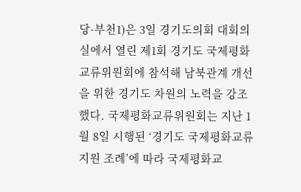당·부천1)은 3일 경기도의회 대회의실에서 열린 제1회 경기도 국제평화교류위원회에 참석해 남북관계 개선을 위한 경기도 차원의 노력을 강조했다. 국제평화교류위원회는 지난 1월 8일 시행된 ‘경기도 국제평화교류 지원 조례’에 따라 국제평화교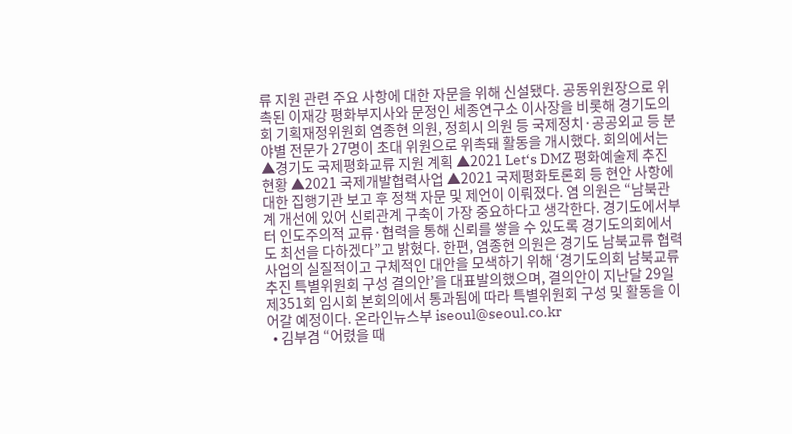류 지원 관련 주요 사항에 대한 자문을 위해 신설됐다. 공동위원장으로 위촉된 이재강 평화부지사와 문정인 세종연구소 이사장을 비롯해 경기도의회 기획재정위원회 염종현 의원, 정희시 의원 등 국제정치·공공외교 등 분야별 전문가 27명이 초대 위원으로 위촉돼 활동을 개시했다. 회의에서는 ▲경기도 국제평화교류 지원 계획 ▲2021 Let‘s DMZ 평화예술제 추진 현황 ▲2021 국제개발협력사업 ▲2021 국제평화토론회 등 현안 사항에 대한 집행기관 보고 후 정책 자문 및 제언이 이뤄졌다. 염 의원은 “남북관계 개선에 있어 신뢰관계 구축이 가장 중요하다고 생각한다. 경기도에서부터 인도주의적 교류·협력을 통해 신뢰를 쌓을 수 있도록 경기도의회에서도 최선을 다하겠다”고 밝혔다. 한편, 염종현 의원은 경기도 남북교류 협력사업의 실질적이고 구체적인 대안을 모색하기 위해 ‘경기도의회 남북교류 추진 특별위원회 구성 결의안’을 대표발의했으며, 결의안이 지난달 29일 제351회 임시회 본회의에서 통과됨에 따라 특별위원회 구성 및 활동을 이어갈 예정이다. 온라인뉴스부 iseoul@seoul.co.kr
  • 김부겸 “어렸을 때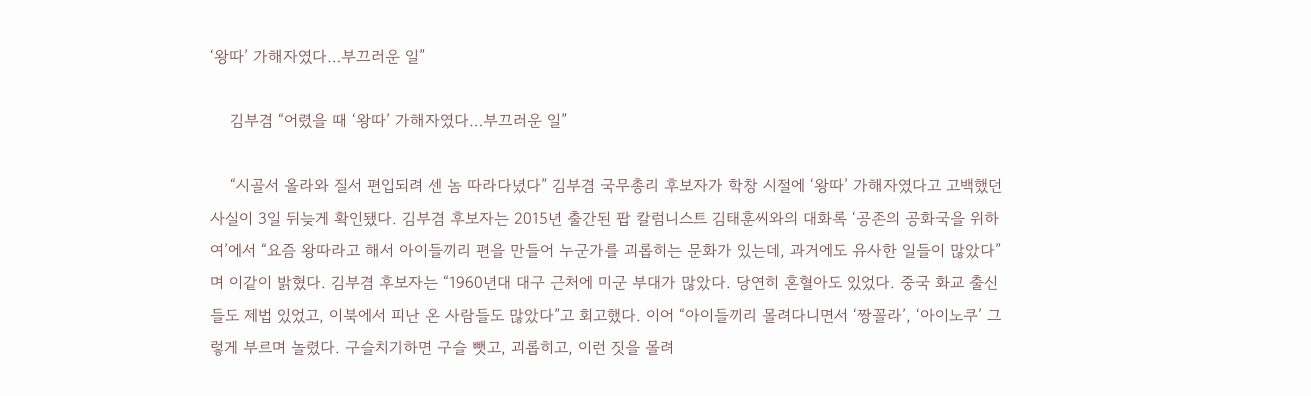‘왕따’ 가해자였다…부끄러운 일”

    김부겸 “어렸을 때 ‘왕따’ 가해자였다…부끄러운 일”

    “시골서 올라와 질서 편입되려 센 놈 따라다녔다” 김부겸 국무총리 후보자가 학창 시절에 ‘왕따’ 가해자였다고 고백했던 사실이 3일 뒤늦게 확인됐다. 김부겸 후보자는 2015년 출간된 팝 칼럼니스트 김태훈씨와의 대화록 ‘공존의 공화국을 위하여’에서 “요즘 왕따라고 해서 아이들끼리 편을 만들어 누군가를 괴롭히는 문화가 있는데, 과거에도 유사한 일들이 많았다”며 이같이 밝혔다. 김부겸 후보자는 “1960년대 대구 근처에 미군 부대가 많았다. 당연히 혼혈아도 있었다. 중국 화교 출신들도 제법 있었고, 이북에서 피난 온 사람들도 많았다”고 회고했다. 이어 “아이들끼리 몰려다니면서 ‘짱꼴라’, ‘아이노쿠’ 그렇게 부르며 놀렸다. 구슬치기하면 구슬 뺏고, 괴롭히고, 이런 짓을 몰려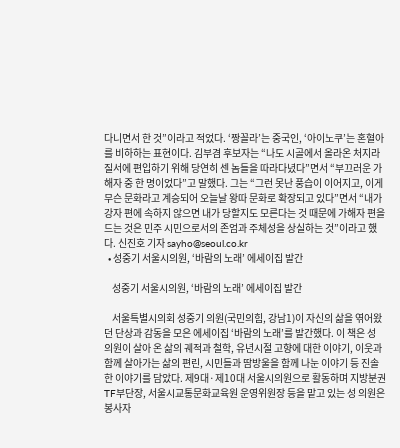다니면서 한 것”이라고 적었다. ‘짱꼴라’는 중국인, ‘아이노쿠’는 혼혈아를 비하하는 표현이다. 김부겸 후보자는 “나도 시골에서 올라온 처지라 질서에 편입하기 위해 당연히 센 놈들을 따라다녔다”면서 “부끄러운 가해자 중 한 명이었다”고 말했다. 그는 “그런 못난 풍습이 이어지고, 이게 무슨 문화라고 계승되어 오늘날 왕따 문화로 확장되고 있다”면서 “내가 강자 편에 속하지 않으면 내가 당할지도 모른다는 것 때문에 가해자 편을 드는 것은 민주 시민으로서의 존엄과 주체성을 상실하는 것”이라고 했다. 신진호 기자 sayho@seoul.co.kr
  • 성중기 서울시의원, ‘바람의 노래’ 에세이집 발간

    성중기 서울시의원, ‘바람의 노래’ 에세이집 발간

    서울특별시의회 성중기 의원(국민의힘, 강남1)이 자신의 삶을 엮어왔던 단상과 감동을 모은 에세이집 ‘바람의 노래’를 발간했다. 이 책은 성 의원이 살아 온 삶의 궤적과 철학, 유년시절 고향에 대한 이야기, 이웃과 함께 살아가는 삶의 편린, 시민들과 땀방울을 함께 나눈 이야기 등 진솔한 이야기를 담았다. 제9대·제10대 서울시의원으로 활동하며 지방분권 TF부단장, 서울시교통문화교육원 운영위원장 등을 맡고 있는 성 의원은 봉사자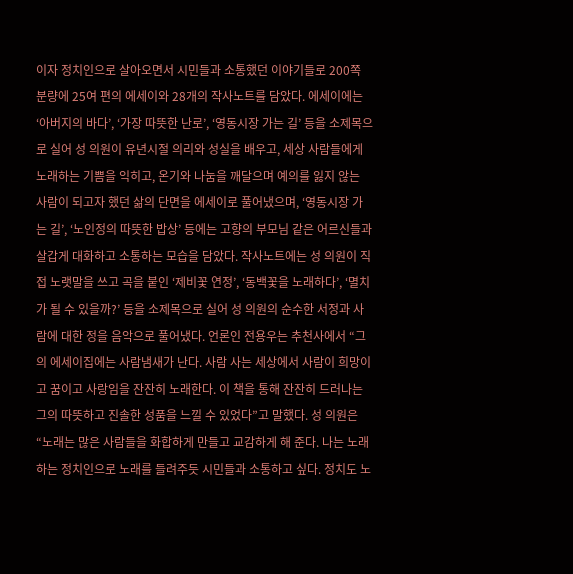이자 정치인으로 살아오면서 시민들과 소통했던 이야기들로 200쪽 분량에 25여 편의 에세이와 28개의 작사노트를 담았다. 에세이에는 ‘아버지의 바다’, ‘가장 따뜻한 난로’, ‘영동시장 가는 길’ 등을 소제목으로 실어 성 의원이 유년시절 의리와 성실을 배우고, 세상 사람들에게 노래하는 기쁨을 익히고, 온기와 나눔을 깨달으며 예의를 잃지 않는 사람이 되고자 했던 삶의 단면을 에세이로 풀어냈으며, ‘영동시장 가는 길’, ‘노인정의 따뜻한 밥상’ 등에는 고향의 부모님 같은 어르신들과 살갑게 대화하고 소통하는 모습을 담았다. 작사노트에는 성 의원이 직접 노랫말을 쓰고 곡을 붙인 ‘제비꽃 연정’, ‘동백꽃을 노래하다’, ‘멸치가 될 수 있을까?’ 등을 소제목으로 실어 성 의원의 순수한 서정과 사람에 대한 정을 음악으로 풀어냈다. 언론인 전용우는 추천사에서 “그의 에세이집에는 사람냄새가 난다. 사람 사는 세상에서 사람이 희망이고 꿈이고 사랑임을 잔잔히 노래한다. 이 책을 통해 잔잔히 드러나는 그의 따뜻하고 진솔한 성품을 느낄 수 있었다”고 말했다. 성 의원은 “노래는 많은 사람들을 화합하게 만들고 교감하게 해 준다. 나는 노래하는 정치인으로 노래를 들려주듯 시민들과 소통하고 싶다. 정치도 노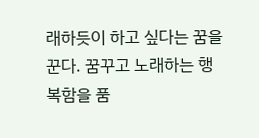래하듯이 하고 싶다는 꿈을 꾼다. 꿈꾸고 노래하는 행복함을 품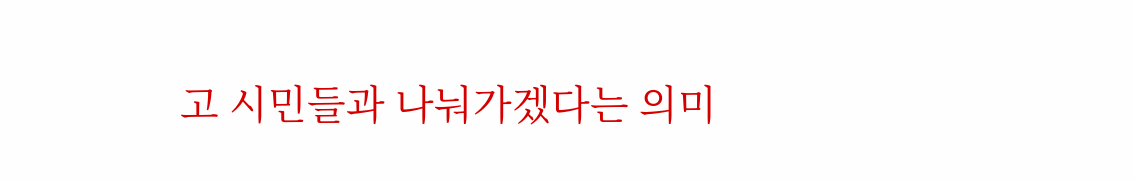고 시민들과 나눠가겠다는 의미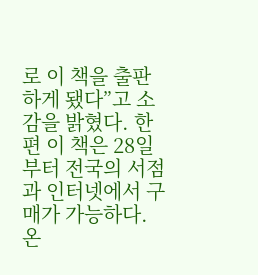로 이 책을 출판하게 됐다”고 소감을 밝혔다. 한편 이 책은 28일부터 전국의 서점과 인터넷에서 구매가 가능하다. 온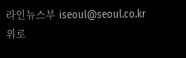라인뉴스부 iseoul@seoul.co.kr
위로